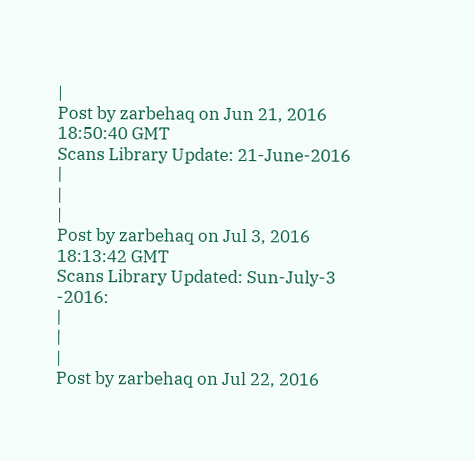|
Post by zarbehaq on Jun 21, 2016 18:50:40 GMT
Scans Library Update: 21-June-2016
|
|
|
Post by zarbehaq on Jul 3, 2016 18:13:42 GMT
Scans Library Updated: Sun-July-3 -2016:
|
|
|
Post by zarbehaq on Jul 22, 2016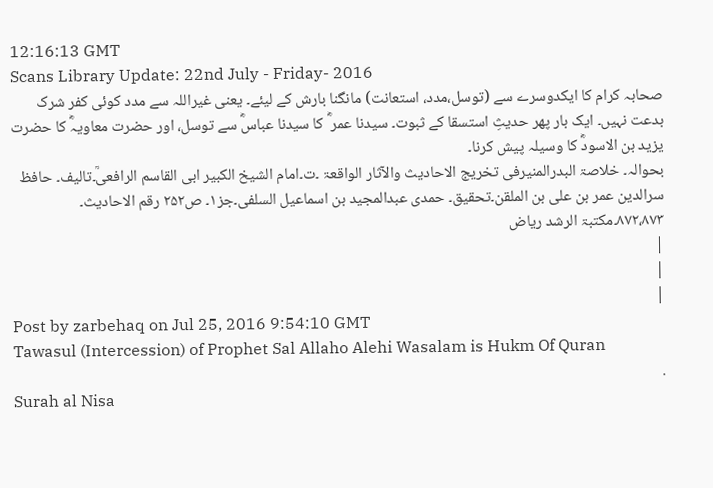12:16:13 GMT
Scans Library Update: 22nd July - Friday- 2016
صحابہ کرام کا ایکدوسرے سے (توسل،مدد، استعانت) مانگنا بارش کے لیئے۔ یعنی غیراللہ سے مدد کوئی کفر شرک بدعت نہیں۔ ایک بار پھر حدیثِ استسقا کے ثبوت۔ سیدنا عمر ؓ کا سیدنا عباسؓ سے توسل، اور حضرت معاویہؓ کا حضرت یزید بن الاسودؓ کا وسیلہ پیش کرنا۔
بحوالہ۔ خلاصۃ البدرالمنیرفی تخریج الاحادیث والآثار الواقعۃ ۔ت۔امام الشیخ الکبیر ابی القاسم الرافعیؒ۔تالیف۔ حافظ سرالدین عمر بن علی بن الملقن۔تحقیق۔ حمدی عبدالمجید بن اسماعیل السلفی۔جز۱۔ ص۲۵۲ رقم الاحادیث۔ ۸۷۲،۸۷۳۔مکتبۃ الرشد ریاض
|
|
|
Post by zarbehaq on Jul 25, 2016 9:54:10 GMT
Tawasul (Intercession) of Prophet Sal Allaho Alehi Wasalam is Hukm Of Quran
.
Surah al Nisa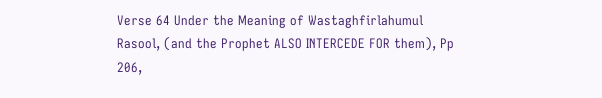Verse 64 Under the Meaning of Wastaghfirlahumul Rasool, (and the Prophet ALSO INTERCEDE FOR them), Pp 206,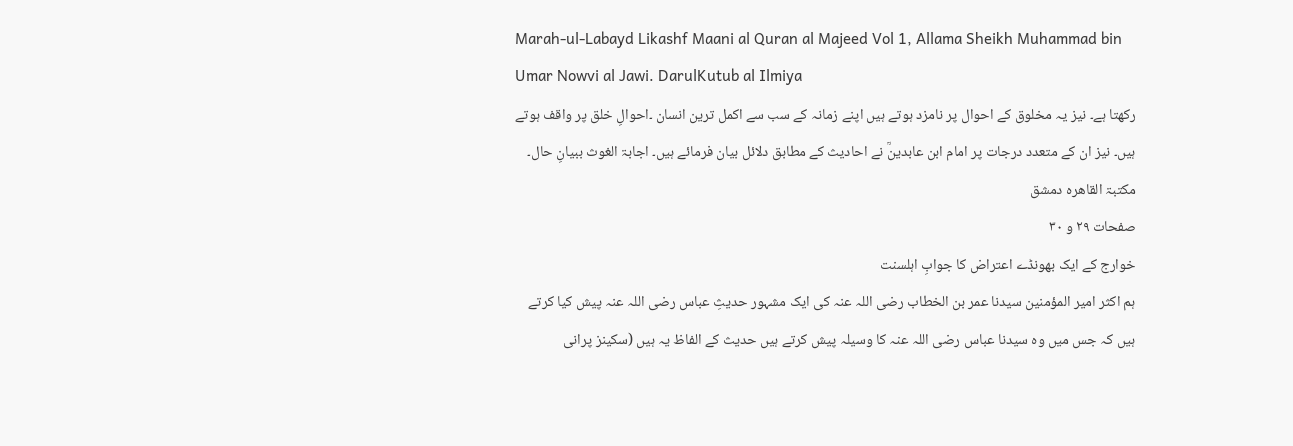Marah-ul-Labayd Likashf Maani al Quran al Majeed Vol 1, Allama Sheikh Muhammad bin Umar Nowvi al Jawi. DarulKutub al Ilmiya
رکھتا ہے۔ نیز یہ مخلوق کے احوال پر نامزد ہوتے ہیں اپنے زمانہ کے سب سے اکمل ترین انسان ۔احوالِ خلق پر واقف ہوتے ہیں۔ نیز ان کے متعدد درجات پر امام ابن عابدینؒ نے احادیث کے مطابق دلائل بیان فرمائے ہیں۔ اجابۃ الغوث ببیانِ حال۔ مکتبۃ القاھرہ دمشق
صفحات ۲۹ و ۳۰
خوارج کے ایک بھونڈے اعتراض کا جوابِ اہلسنت
ہم اکثر امیر المؤمنین سیدنا عمر بن الخطاب رضی اللہ عنہ کی ایک مشہور حدیثِ عباس رضی اللہ عنہ پیش کیا کرتے ہیں کہ جس میں وہ سیدنا عباس رضی اللہ عنہ کا وسیلہ پیش کرتے ہیں حدیث کے الفاظ یہ ہیں (سکینز پرانی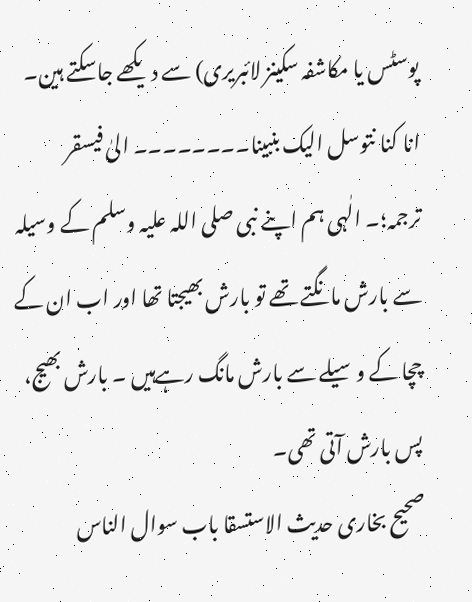پوسٹس یا مکاشفہ سکینز لائبریری) سے دیکھے جاسکتے ہین۔
انا کنا نتوسل الیک بنبینا۔۔۔۔۔۔۔۔ الیٰ فیسقر
ترجمہ؛۔ الٰہی ہم اپنے نبی صلی اللہ علیہ وسلم کے وسیلہ سے بارش مانگتے تھے تو بارش بھیجتا تھا اور اب ان کے چچا کے وسیلے سے بارش مانگ رہےہیں ۔ بارش بھیج، پس بارش آتی تھی۔
صحیح بخاری حدیث الاستسقا باب سوال الناس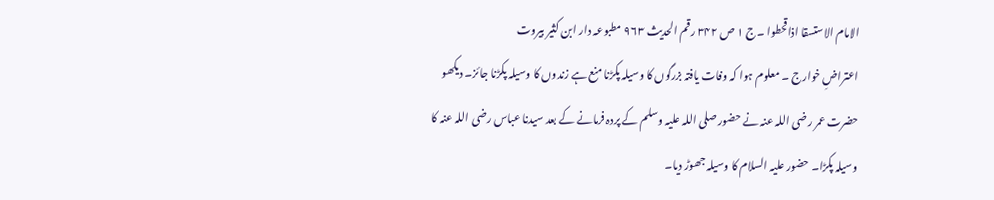الامام الاستسقا اذاقحطوا ۔ج ۱ ص ۳۴۲ رقم الحدیث ۹۶۳ مطبوعہ دار ابن کثیر بیروت
اعتراضِ خوارج ۔ معلوم ہوا کہ وفات یافتہ بزرگوں کا وسیلہ پکڑنا منع ہے زندوں کا وسیلہ پکڑنا جائز۔ دیکھو حضرت عمر رضی اللہ عنہ نے حضور صلی اللہ علیہ وسلم کے پردہ فرمانے کے بعد سیدنا عباس رضی اللہ عنہ کا وسیلہ پکڑا۔ حضور علیہ السلام کا وسیلہ جھوڑ دیا۔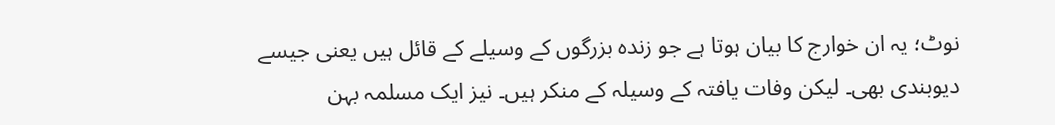نوٹ؛ یہ ان خوارج کا بیان ہوتا ہے جو زندہ بزرگوں کے وسیلے کے قائل ہیں یعنی جیسے دیوبندی بھی۔ لیکن وفات یافتہ کے وسیلہ کے منکر ہیں۔ نیز ایک مسلمہ بہن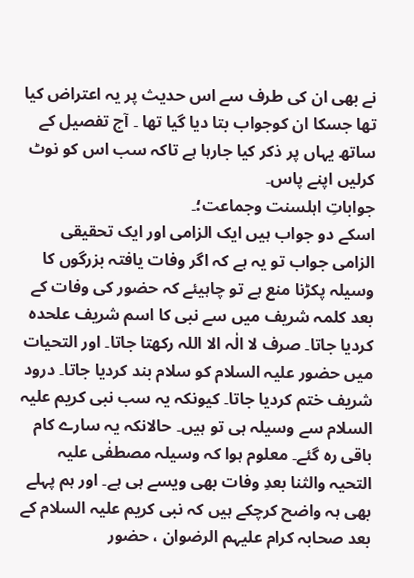نے بھی ان کی طرف سے اس حدیث پر یہ اعتراض کیا تھا جسکا ان کوجواب بتا دیا گیا تھا ۔ آج تفصیل کے ساتھ یہاں پر ذکر کیا جارہا ہے تاکہ سب اس کو نوٹ کرلیں اپنے پاس۔
جواباتِ اہلسنت وجماعت؛۔
اسکے دو جواب ہیں ایک الزامی اور ایک تحقیقی
الزامی جواب تو یہ ہے کہ اگر وفات یافتہ بزرگوں کا وسیلہ پکڑنا منع ہے تو چاہیئے کہ حضور کی وفات کے بعد کلمہ شریف میں سے نبی کا اسم شریف علحدہ کردیا جاتا۔ صرف لا الٰہ الا اللہ رکھتا جاتا۔ اور التحیات میں حضور علیہ السلام کو سلام بند کردیا جاتا۔ درود شریف ختم کردیا جاتا۔ کیونکہ یہ سب نبی کریم علیہ السلام سے وسیلہ ہی تو ہیں۔ حالانکہ یہ سارے کام باقی رہ گئے۔ معلوم ہوا کہ وسیلہ مصطفٰی علیہ التحیہ والثنا بعدِ وفات بھی ویسے ہی ہے۔ اور ہم پہلے بھی ہہ واضح کرچکے ہیں کہ نبی کریم علیہ السلام کے بعد صحابہ کرام علیہم الرضوان ، حضور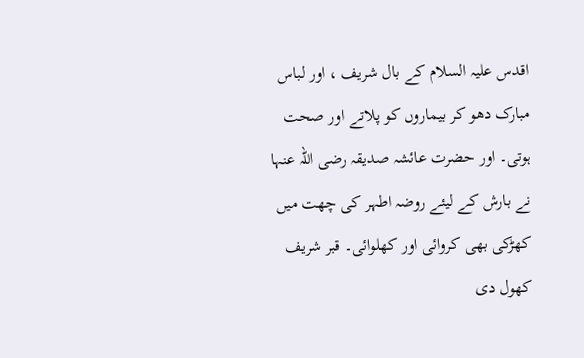اقدس علیہ السلام کے بال شریف ، اور لباس مبارک دھو کر بیماروں کو پلاتے اور صحت ہوتی۔ اور حضرت عائشہ صدیقہ رضی اللہ عنہا نے بارش کے لیئے روضہ اطہر کی چھت میں کھڑکی بھی کروائی اور کھلوائی۔ قبر شریف کھول دی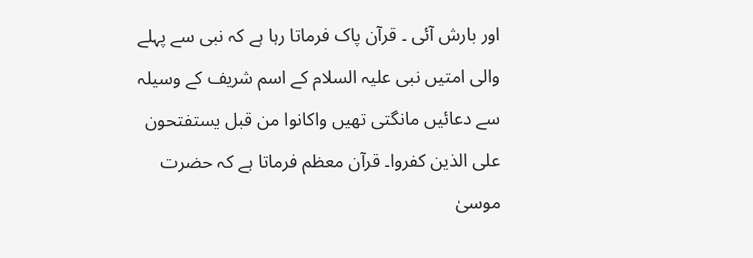اور بارش آئی ۔ قرآن پاک فرماتا رہا ہے کہ نبی سے پہلے والی امتیں نبی علیہ السلام کے اسم شریف کے وسیلہ سے دعائیں مانگتی تھیں واکانوا من قبل یستفتحون علی الذین کفروا۔ قرآن معظم فرماتا ہے کہ حضرت موسیٰ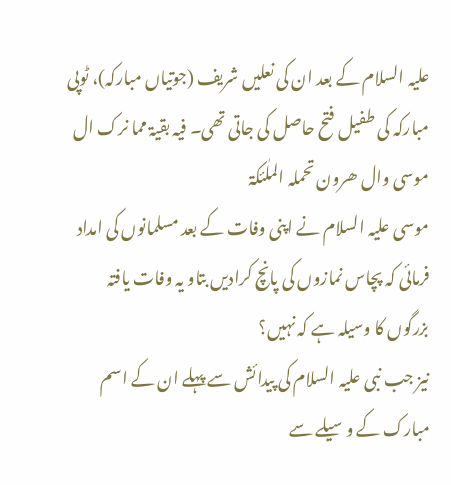علیہ السلام کے بعد ان کی نعلیں شریف (جوتیاں مبارکہ)، ٹوپی مبارکہ کی طفیل فتح حاصل کی جاتی تھی۔ فیہ بقیۃ مما نرک ال موسی وال ھرون تحملہ الملٰئکۃ
موسی علیہ السلام نے اپنی وفات کے بعد مسلمانوں کی امداد فرمائی کہ پچاس نمازوں کی پانچ کرادیں بتاو یہ وفات یافتہ بزرگوں کا وسیلہ ہے کہ نہیں؟
نیز جب نبی علیہ السلام کی پیدائش سے پہلے ان کے اسم مبارک کے وسیلے سے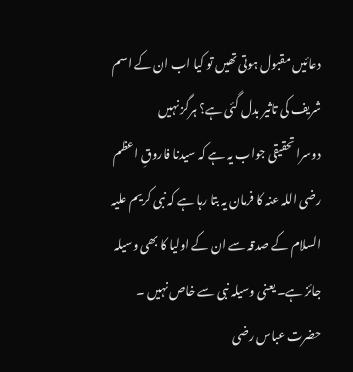دعائیں مقبول ہوتی تھیں تو کیا اب ان کے اسم شریف کی تاثیر بدل گئی ہے؟ ہرگز نہیں
دوسرا تحقیقی جواب یہ ہے کہ سیدنا فاروقِ اعظم رضی اللہ عنہ کا فرمان یہ بتا رہا ہے کہ نبی کریم علیہ السلام کے صدقہ سے ان کے اولیا کا بھی وسیلہ جائز ہے۔ یعنی وسیلہ نبی سے خاص نہیں ۔ حضرت عباس رضی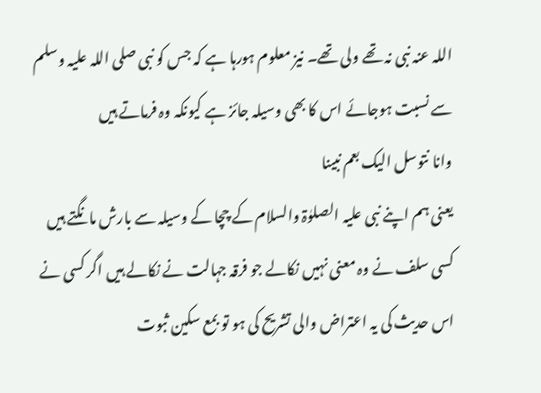اللہ عنہ نبی نہ تھے ولی تھے۔ نیز معلوم ہورہا ہے کہ جس کو نبی صلی اللہ علیہ وسلم سے نسبت ہوجائے اس کا بھی وسیلہ جائز ہے کیونکہ وہ فرماتے ہیں
وانا نتوسل الیک بعم نبینا
یعنی ہم اپنے نبی علیہ الصلوٰۃ والسلام کے چچا کے وسیلہ سے بارش مانگتے ہیں
کسی سلف نے وہ معنی نہیں نکالے جو فرقہ جہالت نے نکالے ہیں اگر کسی نے اس حدیث کی یہ اعتراض والی تشریح کی ہو تو بمع سکین ثبوت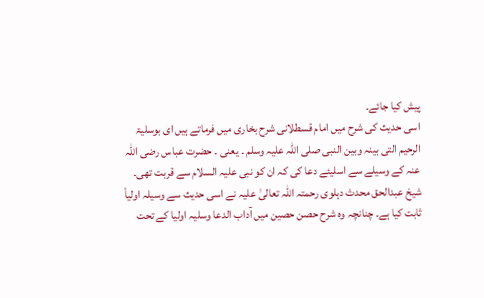پیش کیا جائے۔
اسی حدیث کی شرح میں امام قسطلانی شرح بخاری میں فرماتے ہیں ای بوسلیۃ الرحیم التی بینہ وبین النبی صلی اللہ علیہ وسلم ۔ یعنی ۔ حضرت عباس رضی اللہ عنہ کے وسیلے سے اسلیئے دعا کی کہ ان کو نبی علیہ السلام سے قربت تھی۔
شیخ عبدالحق محدث دہلوی رحمتہ اللہ تعالیٰ علیہ نے اسی حدیث سے وسیلہ اولیاٗ ثابت کیا ہے۔ چنانچہ وہ شرح حصن حصین میں آداب الدعا وسلیہ اولیا کے تحت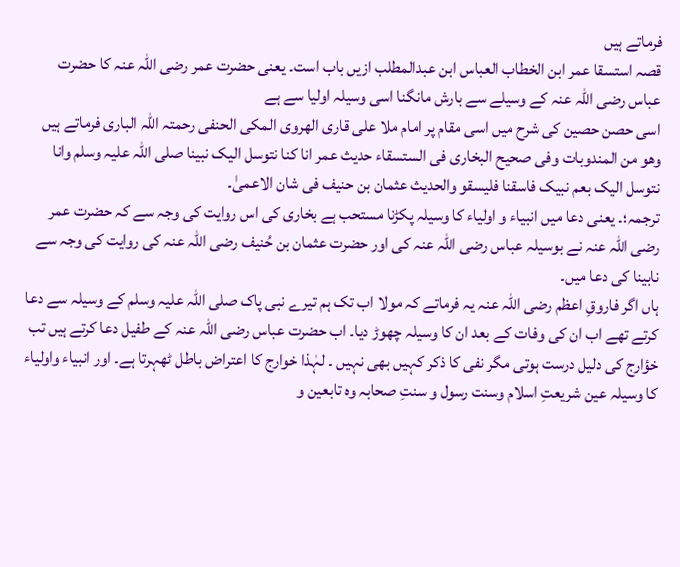فرماتے ہیں
قصہ استسقا عمر ابن الخطاب العباس ابن عبدالمطلب ازیں باب است۔ یعنی حضرت عمر رضی اللہ عنہ کا حضرت عباس رضی اللہ عنہ کے وسیلے سے بارش مانگنا اسی وسیلہ اولیا سے ہے
اسی حصن حصین کی شرح میں اسی مقام پر امام ملا علی قاری الھروی المکی الحنفی رحمتہ اللہ الباری فرماتے ہیں
وھو من المندوبات وفی صحیح البخاری فی الستسقاء حدیث عمر انا کنا نتوسل الیک نبینا صلی اللہ علیہ وسلم وانا نتوسل الیک بعم نبیک فاسقنا فلیسقو والحدیث عثمان بن حنیف فی شان الاعمیٰ۔
ترجمہ؛۔ یعنی دعا میں انبیاء و اولیاء کا وسیلہ پکڑنا مستحب ہے بخاری کی اس روایت کی وجہ سے کہ حضرت عمر رضی اللہ عنہ نے بوسیلہ عباس رضی اللہ عنہ کی اور حضرت عثمان بن حُنیف رضی اللہ عنہ کی روایت کی وجہ سے نابینا کی دعا میں۔
ہاں اگر فاروقِ اعظم رضی اللہ عنہ یہ فرماتے کہ مولا اب تک ہم تیرے نبی پاک صلی اللہ علیہ وسلم کے وسیلہ سے دعا کرتے تھے اب ان کی وفات کے بعد ان کا وسیلہ چھوڑ دیا۔ اب حضرت عباس رضی اللہ عنہ کے طفیل دعا کرتے ہیں تب خؤارج کی دلیل درست ہوتی مگر نفی کا ذکر کہیں بھی نہیں ۔ لہٰذا خوارج کا اعتراض باطل ٹھہرتا ہے۔ اور انبیاء واولیاء کا وسیلہ عین شریعتِ اسلام وسنت رسول و سنتِ صحابہ وہ تابعین و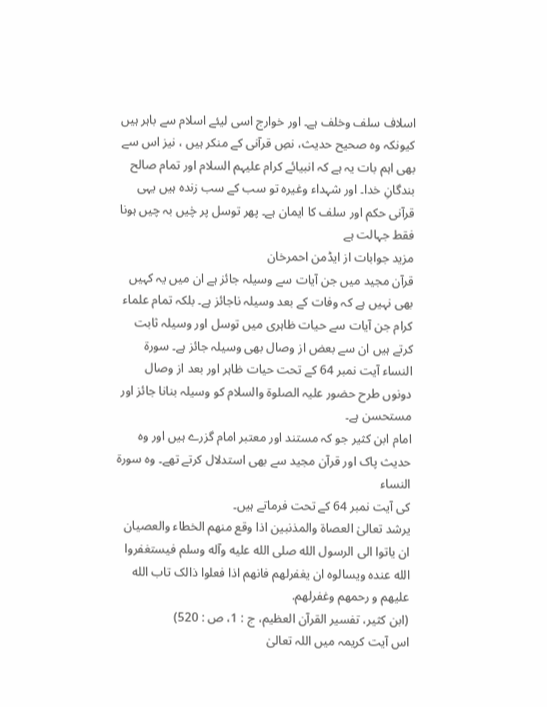اسلاف سلف وخلف ہے۔ اور خوارج اسی لیئے اسلام سے باہر ہیں کیونکہ وہ صحیح حدیث، نصِ قرآنی کے منکر ہیں ، نیز اس سے بھی اہم بات یہ ہے کہ انبیائے کرام علیہم السلام اور تمام صالح بندگانِ خدا۔ اور شہداء وغیرہ تو سب کے سب زندہ ہیں یہی قرآنی حکم اور سلف کا ایمان ہے۔ پھر توسل پر چٰیں بہ چیں ہونا فقط جہالت ہے
مزید جوابات از ایڈمن احمرخان
قرآن مجید میں جن آیات سے وسیلہ جائز ہے ان میں یہ کہیں بھی نہیں ہے کہ وفات کے بعد وسیلہ ناجائز ہے۔ بلکہ تمام علماء کرام جن آیات سے حیات ظاہری میں توسل اور وسیلہ ثابت کرتے ہیں ان سے بعض از وصال بھی وسیلہ جائز ہے۔ سورۃ النساء آیت نمبر 64 کے تحت حیات ظاہر اور بعد از وصال دونوں طرح حضور علیہ الصلوۃ والسلام کو وسیلہ بنانا جائز اور مستحسن ہے۔
امام ابن کثیر جو کہ مستند اور معتبر امام گزرے ہیں اور وہ حدیث پاک اور قرآن مجید سے بھی استدلال کرتے تھے۔ وہ سورۃ النساء
کی آیت نمبر 64 کے تحت فرماتے ہیں۔
يرشد تعالیٰ العصاة والمذنبين اذا وقع منهم الخطاء والعصيان ان ياتوا الی الرسول الله صلی الله عليه وآله وسلم فيستغفروا الله عنده ويسالوه ان يغفرلهم فانهم اذا فعلوا ذالک تاب الله عليهم و رحمهم وغفرلهم.
(ابن کثير، تفسير القرآن العظيم، ج : 1، ص : 520)
اس آیت کریمہ میں اللہ تعالیٰ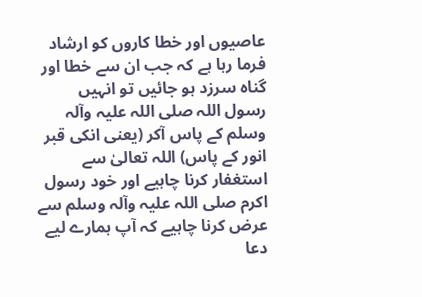عاصیوں اور خطا کاروں کو ارشاد فرما رہا ہے کہ جب ان سے خطا اور گناہ سرزد ہو جائیں تو انہیں رسول اللہ صلی اللہ علیہ وآلہ وسلم کے پاس آکر (یعنی انکی قبر انور کے پاس) اللہ تعالیٰ سے استغفار کرنا چاہیے اور خود رسول اکرم صلی اللہ علیہ وآلہ وسلم سے عرض کرنا چاہیے کہ آپ ہمارے لیے دعا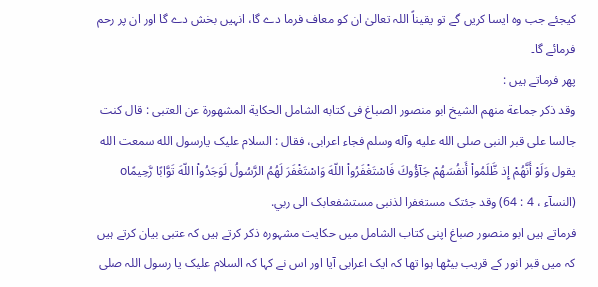کیجئے جب وہ ایسا کریں گے تو یقیناً اللہ تعالیٰ ان کو معاف فرما دے گا، انہیں بخش دے گا اور ان پر رحم فرمائے گا۔
پھر فرماتے ہیں :
وقد ذکر جماعة منهم الشيخ ابو منصور الصباغ فی کتابه الشامل الحکاية المشهورة عن العتبی : قال کنت جالسا علی قبر النبی صلی الله عليه وآله وسلم فجاء اعرابی، فقال : السلام عليک يارسول الله سمعت الله يقول وَلَوْ أَنَّهُمْ إِذ ظَّلَمُواْ أَنفُسَهُمْ جَآؤُوكَ فَاسْتَغْفَرُواْ اللّهَ وَاسْتَغْفَرَ لَهُمُ الرَّسُولُ لَوَجَدُواْ اللّهَ تَوَّابًا رَّحِيمًاo (النسآء ، 4 : 64) وقد جئتک مستغفرا لذنبی مستشفعابک الی ربي.
فرماتے ہیں ابو منصور صباغ اپنی کتاب الشامل میں حکایت مشہورہ ذکر کرتے ہیں کہ عتبی بیان کرتے ہیں کہ میں قبر انور کے قریب بیٹھا ہوا تھا کہ ایک اعرابی آیا اور اس نے کہا کہ السلام علیک یا رسول اللہ صلی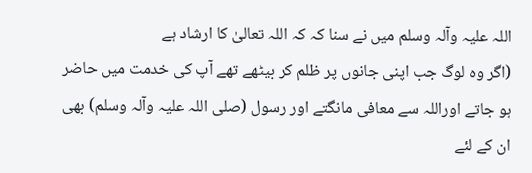اللہ علیہ وآلہ وسلم میں نے سنا کہ کہ اللہ تعالیٰ کا ارشاد ہے
(اگر وہ لوگ جب اپنی جانوں پر ظلم کر بیٹھے تھے آپ کی خدمت میں حاضر ہو جاتے اوراللہ سے معافی مانگتے اور رسول (صلی اللہ علیہ وآلہ وسلم) بھی ان کے لئے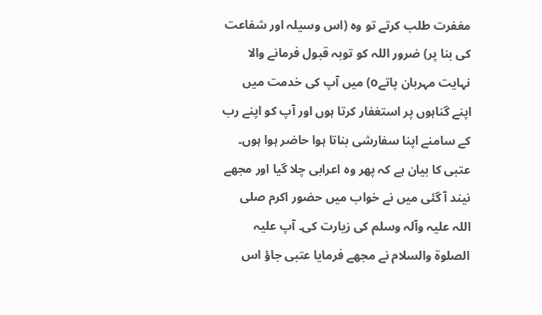مغفرت طلب کرتے تو وہ (اس وسیلہ اور شفاعت کی بنا پر) ضرور اللہ کو توبہ قبول فرمانے والا نہایت مہربان پاتےo) میں آپ کی خدمت میں اپنے گناہوں پر استغفار کرتا ہوں اور آپ کو اپنے رب کے سامنے اپنا سفارشی بناتا ہوا حاضر ہوا ہوں۔ عتبی کا بیان ہے کہ پھر وہ اعرابی چلا گیا اور مجھے نیند آ گئی میں نے خواب میں حضور اکرم صلی اللہ علیہ وآلہ وسلم کی زیارت کی۔ آپ علیہ الصلوۃ والسلام نے مجھے فرمایا عتبی جاؤ اس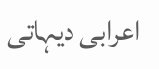اعرابی دیہاتی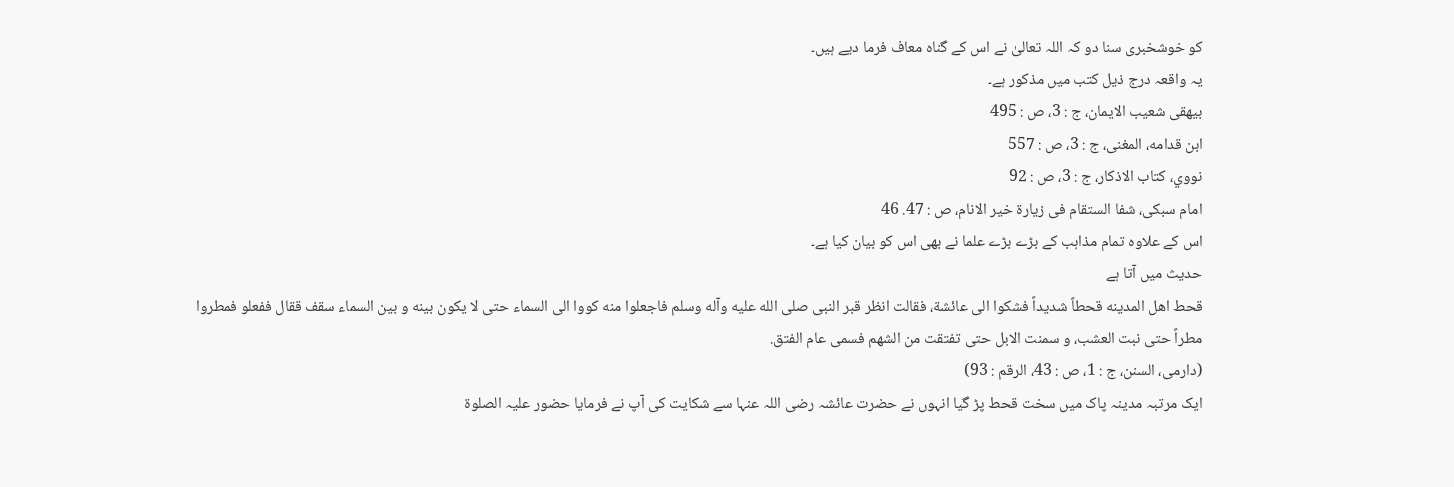کو خوشخبری سنا دو کہ اللہ تعالیٰ نے اس کے گناہ معاف فرما دیے ہیں۔
یہ واقعہ درج ذیل کتب میں مذکور ہے۔
بيهقی شعيب الايمان، ج : 3، ص : 495
ابن قدامه، المغنی، ج : 3، ص : 557
نووي، کتاب الاذکار، ج : 3، ص : 92
امام سبکی، شفا الستقام فی زيارة خير الانام، ص : 47. 46
اس کے علاوہ تمام مذاہب کے بڑے بڑے علما نے بھی اس کو بیان کیا ہے۔
حدیث میں آتا ہے
قحط اهل المدينه قحطاً شديداً فشکوا الی عائشة، فقالت انظر قبر النبی صلی الله عليه وآله وسلم فاجعلوا منه کووا الی السماء حتی لا يکون بينه و بين السماء سقف ققال ففعلو فمطروا مطراً حتی نبت العشب، و سمنت الابل حتی تفتقت من الشهم فسمی عام الفتق.
(دارمی، السنن، ج : 1، ص : 43، الرقم : 93)
ایک مرتبہ مدینہ پاک میں سخت قحط پڑ گیا انہوں نے حضرت عائشہ رضی اللہ عنہا سے شکایت کی آپ نے فرمایا حضور علیہ الصلوۃ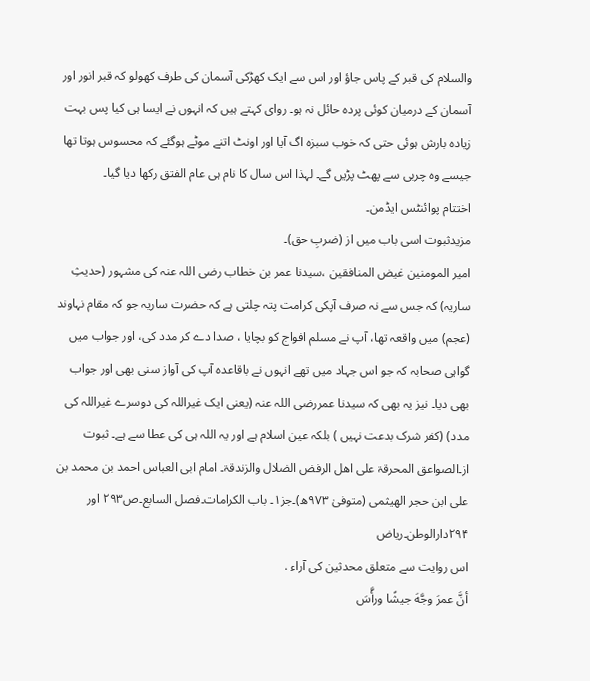والسلام کی قبر کے پاس جاؤ اور اس سے ایک کھڑکی آسمان کی طرف کھولو کہ قبر انور اور آسمان کے درمیان کوئی پردہ حائل نہ ہو۔ روای کہتے ہیں کہ انہوں نے ایسا ہی کیا پس بہت زیادہ بارش ہوئی حتی کہ خوب سبزہ اگ آیا اور اونٹ اتنے موٹے ہوگئے کہ محسوس ہوتا تھا جیسے وہ چربی سے پھٹ پڑیں گے۔ لہذا اس سال کا نام ہی عام الفتق رکھا دیا گیا۔
اختتام پوائنٹس ایڈمن۔
مزیدثبوت اسی باب میں از (ضربِ حق)۔
امیر المومنین غیض المنافقین ،سیدنا عمر بن خطاب رضی اللہ عنہ کی مشہور (حدیثِ ساریہ) کہ جس سے نہ صرف آپکی کرامت پتہ چلتی ہے کہ حضرت ساریہ جو کہ مقام نہاوند (عجم) میں واقعہ تھا، آپ نے مسلم افواج کو بچایا ، صدا دے کر مدد کی، اور جواب میں گواہی صحابہ کہ جو اس جہاد میں تھے انہوں نے باقاعدہ آپ کی آواز سنی بھی اور جواب بھی دیا۔ نیز یہ بھی کہ سیدنا عمررضی اللہ عنہ (یعنی ایک غیراللہ کی دوسرے غیراللہ کی مدد) (کفر شرک بدعت نہیں ) بلکہ عین اسلام ہے اور یہ اللہ ہی کی عطا سے ہے۔ ثبوت از۔الصواعق المحرقۃ علی اھل الرفض الضلال والزندقۃ۔ امام ابی العباس احمد بن محمد بن علی ابن حجر الھیثمی (متوفیٰ ۹۷۳ھ)۔جز۱۔ باب الکرامات۔فصل السابع۔ص۲۹۳ اور ۲۹۴دارالوطن۔ریاض
اس روایت سے متعلق محدثین کی آراء .
أنَّ عمرَ وجَّهَ جيشًا ورأَّسَ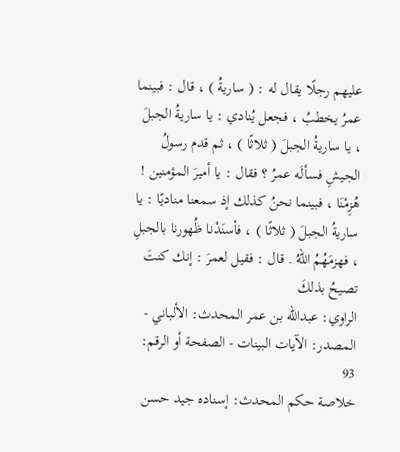عليهم رجلًا يقال له : ( ساريةُ ) ، قال : فبينما عمرُ يخطبُ ، فجعل يُنادي : يا ساريةُ الجبلَ ، يا ساريةُ الجبلَ ( ثلاثًا ) ، ثم قدم رسولُ الجيشِ فسألَه عمرُ ؟ فقال : يا أميرَ المؤمنين ! هُزِمْنَا ، فبينما نحنُ كذلك إذ سمعنا مناديًا : يا ساريةُ الجبلَ ( ثلاثًا ) ، فأسنَدْنا ظُهورنا بالجبلِ ، فهزمَهُمُ اللهُ . قال : فقيل لعمرَ : إنك كنتَ تصيحُ بذلكَ
الراوي: عبدالله بن عمر المحدث: الألباني - المصدر: الآيات البينات - الصفحة أو الرقم: 93
خلاصة حكم المحدث: إسناده جيد حسن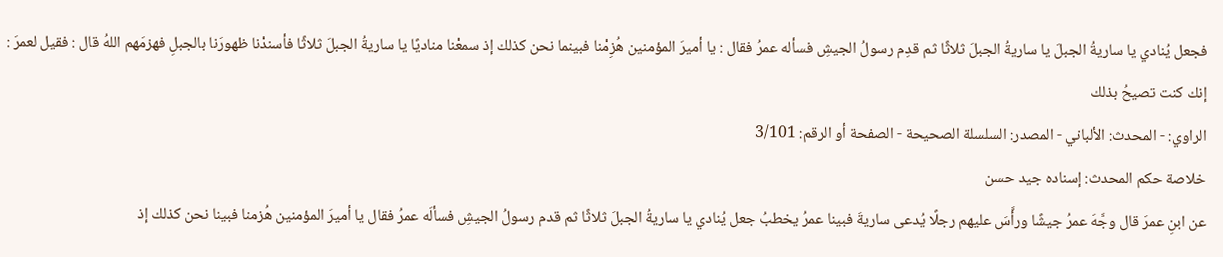فجعل يُنادي يا ساريةُ الجبلَ يا ساريةُ الجبلَ ثلاثًا ثم قدِم رسولُ الجيشِ فسأله عمرُ فقال : يا أميرَ المؤمنين هُزِمْنا فبينما نحن كذلك إذ سمعْنا مناديًا يا ساريةُ الجبلَ ثلاثًا فأسندْنا ظهورَنا بالجبلِ فهزمَهم اللهُ قال : فقيل لعمرَ : إنك كنت تصيحُ بذلك
الراوي: - المحدث: الألباني - المصدر: السلسلة الصحيحة - الصفحة أو الرقم: 3/101
خلاصة حكم المحدث: إسناده جيد حسن
عن ابنِ عمرَ قال وجَّهَ عمرُ جيشًا ورأَّسَ عليهم رجلًا يُدعى ساريةَ فبينا عمرُ يخطبُ جعل يُنادي يا ساريةُ الجبلَ ثلاثًا ثم قدم رسولُ الجيشِ فسألَه عمرُ فقال يا أميرَ المؤمنين هُزمنا فبينا نحن كذلك إذ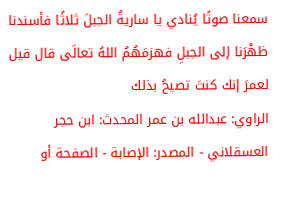سمعنا صوتًا يُنادي يا ساريةُ الجبلَ ثلاثًا فأسندنا ظهْرَنا إلى الجبلِ فهزمَهُمُ اللهُ تعالَى قال قيل لعمرَ إنك كنتَ تصيحُ بذلك
الراوي: عبدالله بن عمر المحدث: ابن حجر العسقلاني - المصدر: الإصابة - الصفحة أو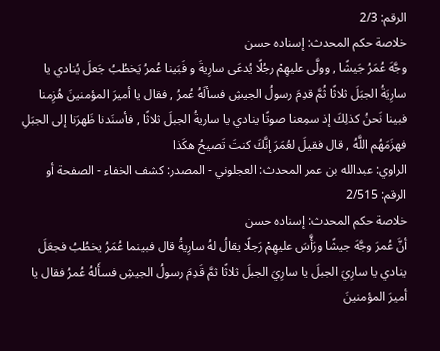الرقم: 2/3
خلاصة حكم المحدث: إسناده حسن
وجَّهَ عُمَرُ جَيشًا , وولَّى عليهِمْ رجُلًا يُدعَى سارِيةَ و فَبَينا عُمرُ يَخطُبُ جَعلَ يُنادي يا سارِيَةُ الجبَلَ ثلاثًا ثُمَّ قدِمَ رسولُ الجيشِ فسألَهُ عُمرُ , فقال يا أميرَ المؤمنينَ هُزِمنا فبينا نَحنُ كذلِكَ إذ سمِعنا صوتًا ينادي يا ساريةُ الجبلَ ثلاثًا , فأسنَدنا ظَهرَنا إلى الجبَلِ فهزَمَهُم اللَّهُ , قال فقيلَ لعُمَرَ إنَّكَ كنتَ تَصيحُ هكَذا
الراوي: عبدالله بن عمر المحدث: العجلوني - المصدر: كشف الخفاء - الصفحة أو الرقم: 2/515
خلاصة حكم المحدث: إسناده حسن
أنَّ عُمرَ وجَّهَ جيشًا ورَأَّسَ عليهِمْ رَجلًا يقالُ لهُ سارِيةُ قال فبينما عُمَرُ يخطُبُ فجعَلَ ينادي يا سارِيَ الجبلَ يا سارِيَ الجبلَ ثلاثًا ثمَّ قَدِمَ رسولُ الجيشِ فسأَلهُ عُمرُ فقال يا أميرَ المؤمنينَ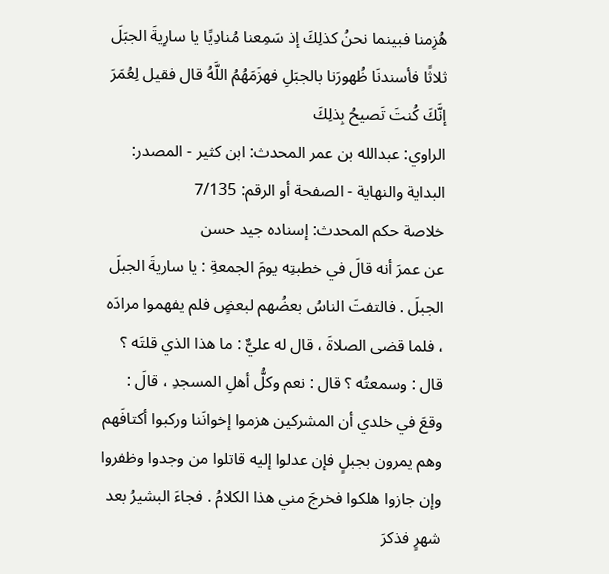هُزِمنا فبينما نحنُ كذلِكَ إذ سَمِعنا مُنادِيًا يا سارِيةَ الجبَلَ ثلاثًا فأسندنَا ظُهورَنا بالجبَلِ فهزَمَهُمُ اللَّهُ قال فقيل لِعُمَرَ إنَّكَ كُنتَ تَصيحُ بِذلِكَ
الراوي: عبدالله بن عمر المحدث: ابن كثير - المصدر: البداية والنهاية - الصفحة أو الرقم: 7/135
خلاصة حكم المحدث: إسناده جيد حسن
عن عمرَ أنه قالَ في خطبتِه يومَ الجمعةِ : يا ساريةَ الجبلَ الجبلَ . فالتفتَ الناسُ بعضُهم لبعضٍ فلم يفهموا مرادَه ، فلما قضى الصلاةَ ، قال له عليٌّ : ما هذا الذي قلتَه ؟ قال : وسمعتُه ؟ قال : نعم وكلُّ أهلِ المسجدِ ، قالَ : وقعَ في خلدي أن المشركين هزموا إخوانَنا وركبوا أكتافَهم وهم يمرون بجبلٍ فإن عدلوا إليه قاتلوا من وجدوا وظفروا وإن جازوا هلكوا فخرجَ مني هذا الكلامُ . فجاءَ البشيرُ بعد شهرٍ فذكرَ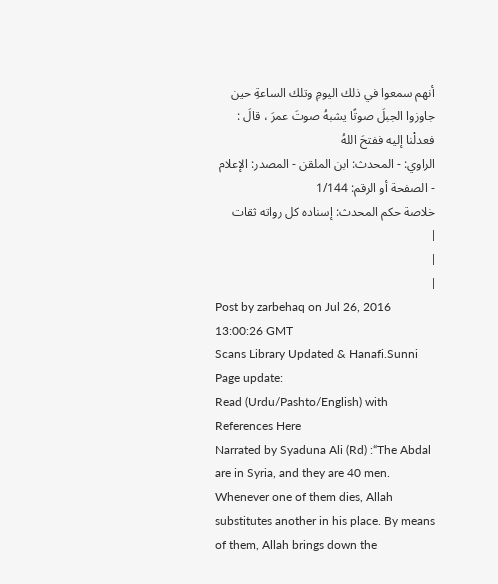أنهم سمعوا في ذلك اليومِ وتلك الساعةِ حين جاوزوا الجبلَ صوتًا يشبهُ صوتَ عمرَ ، قالَ : فعدلْنا إليه ففتحَ اللهُ
الراوي: - المحدث: ابن الملقن - المصدر: الإعلام - الصفحة أو الرقم: 1/144
خلاصة حكم المحدث: إسناده كل رواته ثقات
|
|
|
Post by zarbehaq on Jul 26, 2016 13:00:26 GMT
Scans Library Updated & Hanafi.Sunni Page update:
Read (Urdu/Pashto/English) with References Here
Narrated by Syaduna Ali (Rd) :“The Abdal are in Syria, and they are 40 men. Whenever one of them dies, Allah substitutes another in his place. By means of them, Allah brings down the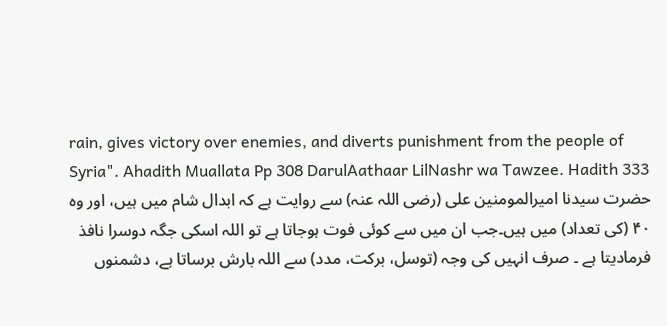rain, gives victory over enemies, and diverts punishment from the people of Syria". Ahadith Muallata Pp 308 DarulAathaar LilNashr wa Tawzee. Hadith 333
حضرت سیدنا امیرالمومنین علی (رضی اللہ عنہ) سے روایت ہے کہ ابدال شام میں ہیں، اور وہ ۴۰ (کی تعداد) میں ہیں۔جب ان میں سے کوئی فوت ہوجاتا ہے تو اللہ اسکی جگہ دوسرا نافذ فرمادیتا ہے ۔ صرف انہیں کی وجہ (توسل، برکت، مدد) سے اللہ بارش برساتا ہے، دشمنوں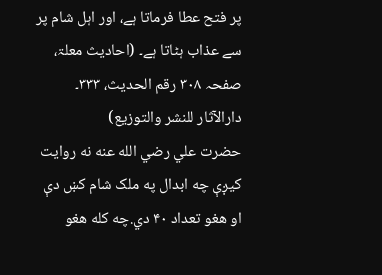پر فتح عطا فرماتا ہے، اور اہل شام پر سے عذاب ہٹاتا ہے۔ (احادیث معلۃ، صفحہ ۳۰۸ رقم الحدیث، ۳۳۳۔ دارالآثار للنشر والتوزیع)
حضرت علي رضي الله عنه نه روايت کيږې چه ابدال په ملک شام کښ دې او هغو تعداد ۴۰ دي.چه کله هغو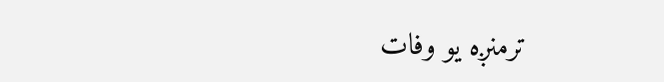ترمنږه يو وفات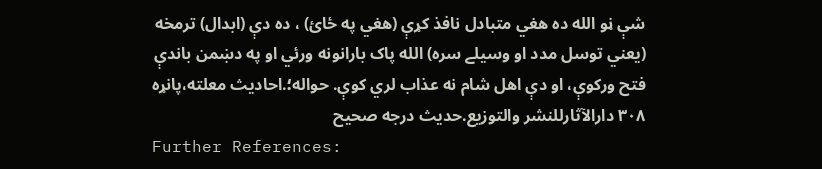شې ڼو الله ده هغي متبادل نافذ کړې (هغي په ځائ) ، ده دې (ابدال) ترمخه (يعني توسل مدد او وسيلے سره) الله پاک بارانونه ورئي او په دښمن باندې فتح ورکوې، او دې اهل شام نه عذاب لري کوې. حواله؛.احاديث معلته،پانړه ۳۰۸ دارالآثارللنشر والتوزيع.حديث درجه صحيح
Further References: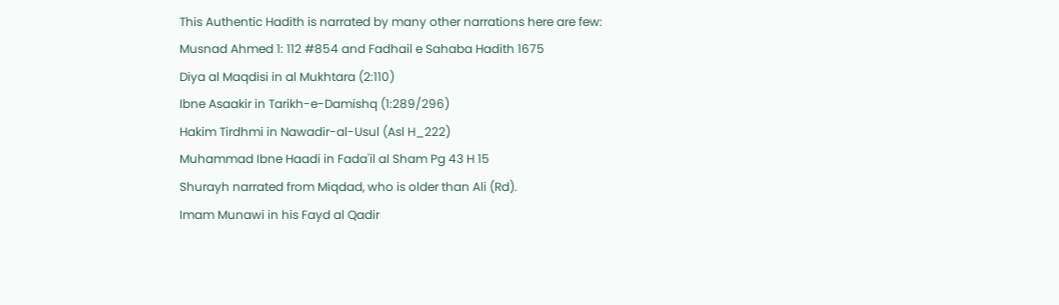This Authentic Hadith is narrated by many other narrations here are few:
Musnad Ahmed 1: 112 #854 and Fadhail e Sahaba Hadith 1675
Diya al Maqdisi in al Mukhtara (2:110)
Ibne Asaakir in Tarikh-e-Damishq (1:289/296)
Hakim Tirdhmi in Nawadir-al-Usul (Asl H_222)
Muhammad Ibne Haadi in Fada'il al Sham Pg 43 H 15
Shurayh narrated from Miqdad, who is older than Ali (Rd).
Imam Munawi in his Fayd al Qadir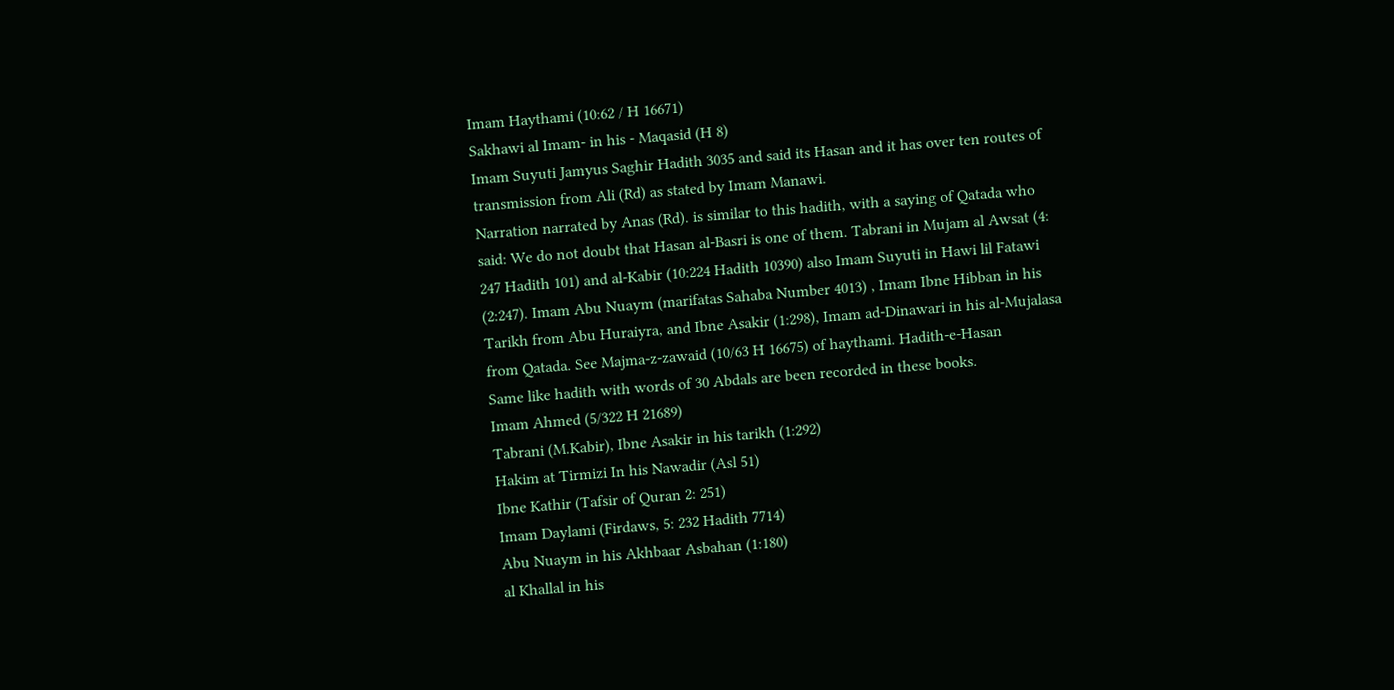Imam Haythami (10:62 / H 16671)
Sakhawi al Imam- in his - Maqasid (H 8)
Imam Suyuti Jamyus Saghir Hadith 3035 and said its Hasan and it has over ten routes of transmission from Ali (Rd) as stated by Imam Manawi.
Narration narrated by Anas (Rd). is similar to this hadith, with a saying of Qatada who said: We do not doubt that Hasan al-Basri is one of them. Tabrani in Mujam al Awsat (4: 247 Hadith 101) and al-Kabir (10:224 Hadith 10390) also Imam Suyuti in Hawi lil Fatawi (2:247). Imam Abu Nuaym (marifatas Sahaba Number 4013) , Imam Ibne Hibban in his Tarikh from Abu Huraiyra, and Ibne Asakir (1:298), Imam ad-Dinawari in his al-Mujalasa from Qatada. See Majma-z-zawaid (10/63 H 16675) of haythami. Hadith-e-Hasan
Same like hadith with words of 30 Abdals are been recorded in these books.
Imam Ahmed (5/322 H 21689)
Tabrani (M.Kabir), Ibne Asakir in his tarikh (1:292)
Hakim at Tirmizi In his Nawadir (Asl 51)
Ibne Kathir (Tafsir of Quran 2: 251)
Imam Daylami (Firdaws, 5: 232 Hadith 7714)
Abu Nuaym in his Akhbaar Asbahan (1:180)
al Khallal in his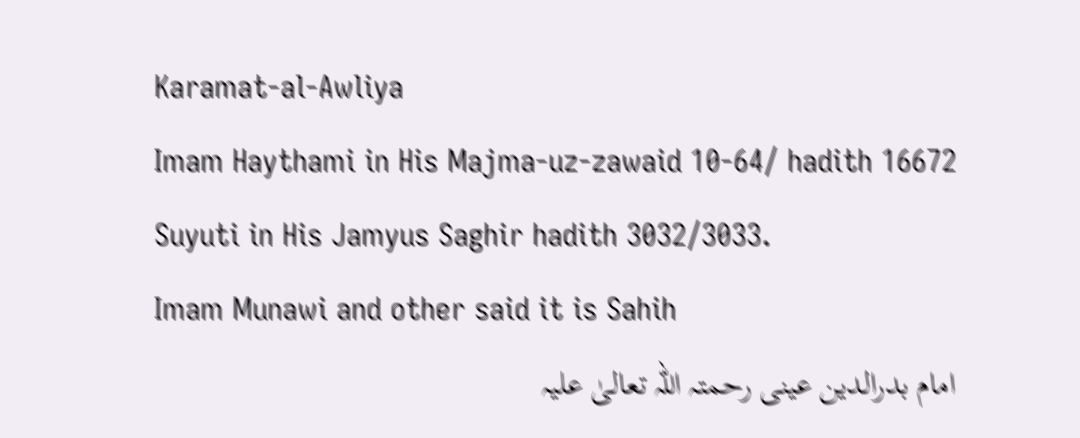Karamat-al-Awliya
Imam Haythami in His Majma-uz-zawaid 10-64/ hadith 16672
Suyuti in His Jamyus Saghir hadith 3032/3033.
Imam Munawi and other said it is Sahih
امام بدرالدین عینی رحمتہ اللہ تعالیٰ علیہ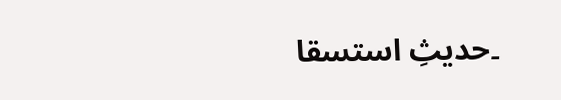۔حدیثِ استسقا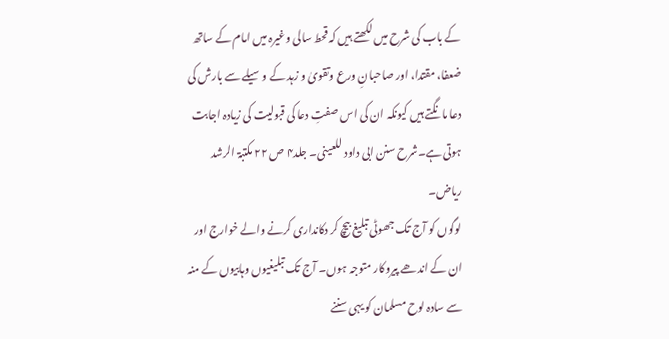کے باب کی شرح میں لکھتے ہیں کہ قحط سالی وغیرہ میں امام کے ساتھ ضعفا، مقتدا، اور صاحبانِ ورع وتقویٰ و زہد کے وسیلے سے بارش کی دعا مانگتے ہیں کیونکہ ان کی اس صفتِ دعا کی قبولیت کی زیادہ اجابت ہوتی ہے۔شرح سنن ابی داود للعینی۔ جلد۴ ص ۲۲ مکتبۃ الرشد ریاض۔
لوگوں کو آج تک جھوٹی تبلیغ بیچ کر دکانداری کرنے والے خوارج اور ان کے اندھے پیروکار متوجہ ہوں۔ آج تک تبلیغیوں وہابیوں کے منہ سے سادہ لوح مسلمان کو یہی سننے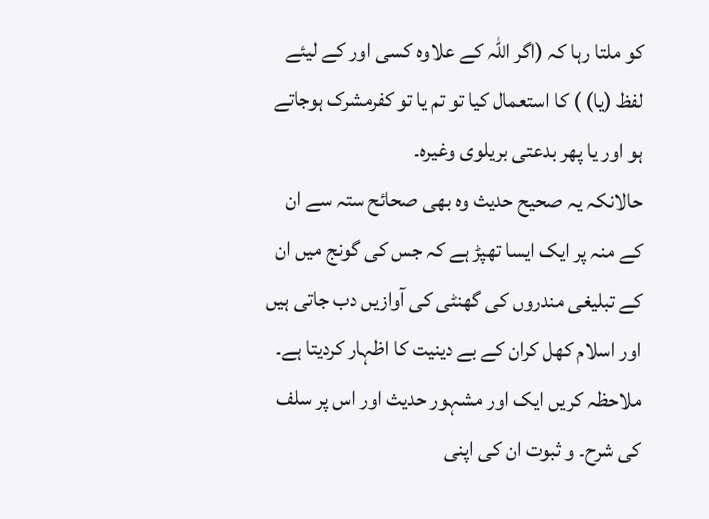کو ملتا رہا کہ (اگر اللہ کے علاوہ کسی اور کے لیئے لفظ (یا) ) کا استعمال کیا تو تم یا تو کفرمشرک ہوجاتے ہو اور یا پھر بدعتی بریلوی وغیرہ۔
حالانکہ یہ صحیح حدیث وہ بھی صحائح ستہ سے ان کے منہ پر ایک ایسا تھپڑ ہے کہ جس کی گونج میں ان کے تبلیغی مندروں کی گھنٹی کی آوازیں دب جاتی ہیں اور اسلام کھل کران کے بے دینیت کا اظہار کردیتا ہے۔ ملاحظہ کریں ایک اور مشہور حدیث اور اس پر سلف کی شرح۔ و ثبوت ان کی اپنی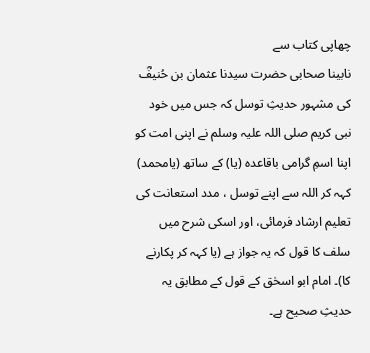چھاپی کتاب سے
نابینا صحابی حضرت سیدنا عثمان بن حُنیفؓ کی مشہور حدیثِ توسل کہ جس میں خود نبی کریم صلی اللہ علیہ وسلم نے اپنی امت کو اپنا اسمِ گرامی باقاعدہ (یا) کے ساتھ (یامحمد) کہہ کر اللہ سے اپنے توسل ، مدد استعانت کی تعلیم ارشاد فرمائی، اور اسکی شرح میں سلف کا قول کہ یہ جواز ہے (یا کہہ کر پکارنے کا)۔ امام ابو اسحٰق کے قول کے مطابق یہ حدیثِ صحیح ہے۔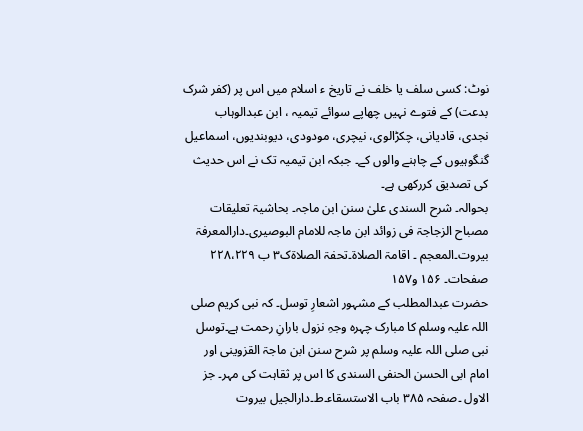نوٹ: کسی سلف یا خلف نے تاریخ ء اسلام میں اس پر (کفر شرک بدعت) کے فتوے نہیں چھاپے سوائے تیمیہ ، ابن عبدالوہاب نجدی، قادیانی، چکڑالوی، نیچری، مودودی، دیوبندیوں، اسماعیل گنگوہیوں کے چاہنے والوں کے۔ جبکہ ابن تیمیہ تک نے اس حدیث کی تصدیق کررکھی ہے۔
بحوالہ۔ شرح السندی علیٰ سنن ابن ماجہ۔ بحاشیۃ تعلیقات مصباح الزجاجۃ فی زوائد ابن ماجہ للامام البوصیری۔دارالمعرفۃ بیروت۔المعجم ۔ اقامۃ الصلاۃ۔تحفۃ الصلاۃک۳ ب ۲۲۸،۲۲۹ صفحات۔ ۱۵۶ و۱۵۷
حضرت عبدالمطلب کے مشہور اشعارِ توسل۔ کہ نبی کریم صلی اللہ علیہ وسلم کا مبارک چہرہ وجہِ نزول بارانِ رحمت ہے۔توسل نبی صلی اللہ علیہ وسلم پر شرح سنن ابن ماجۃ القزوینی اور امام ابی الحسن الحنفی السندی کا اس پر ثقاہت کی مہر۔ جز الاول ۔صفحہ ۳۸۵ باب الاستسقاء۔ط۔دارالجیل بیروت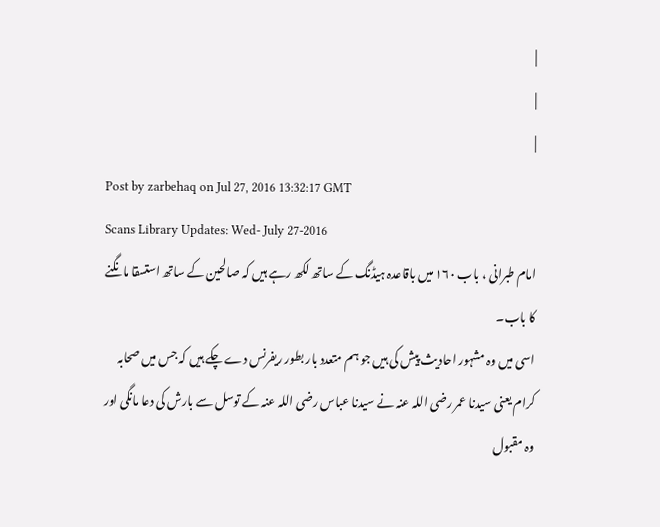|
|
|
Post by zarbehaq on Jul 27, 2016 13:32:17 GMT
Scans Library Updates: Wed- July 27-2016
امام طبرانی ، باب ۱۶۰ میں باقاعدہ ہیڈنگ کے ساتھ لکھ رہے ہیں کہ صالحین کے ساتھ استسقا مانگنے کا باب۔
اسی میں وہ مشہور احادیث پیش کی ہیں جو ہم متعدد بار بطور ریفرنس دے چکے ہیں کہ جس میں صحابہ کرام یعنی سیدنا عمر رضی اللہ عنہ نے سیدنا عباس رضی اللہ عنہ کے توسل سے بارش کی دعا مانگی اور وہ مقبول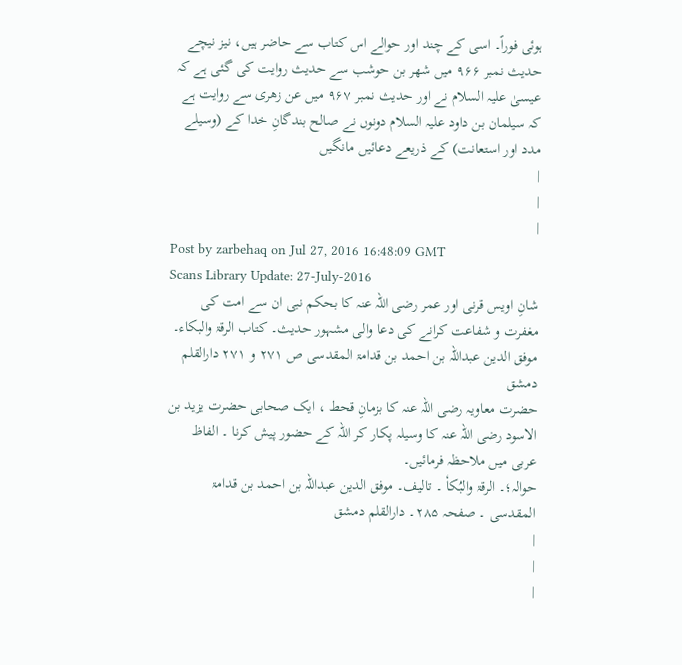ہوئی فوراً۔ اسی کے چند اور حوالے اس کتاب سے حاضر ہیں، نیز نیچے حدیث نمبر ۹۶۶ میں شھر بن حوشب سے حدیث روایت کی گئی ہے کہ عیسیٰ علیہ السلام نے اور حدیث نمبر ۹۶۷ میں عن زھری سے روایت ہے کہ سیلمان بن داود علیہ السلام دونوں نے صالح بندگانِ خدا کے (وسیلے مدد اور استعانت) کے ذریعے دعائیں مانگیں
|
|
|
Post by zarbehaq on Jul 27, 2016 16:48:09 GMT
Scans Library Update: 27-July-2016
شانِ اویس قرنی اور عمر رضی اللہ عنہ کا بحکم نبی ان سے امت کی مغفرت و شفاعت کرانے کی دعا والی مشہور حدیث۔ کتاب الرقۃ والبکاء۔ موفق الدین عبداللہ بن احمد بن قدامۃ المقدسی ص ۲۷۱ و ۲۷۱ دارالقلم دمشق
حضرت معاویہ رضی اللہ عنہ کا بزمانِ قحط ، ایک صحابی حضرت یزید بن الاسود رضی اللہ عنہ کا وسیلہ پکار کر اللہ کے حضور پیش کرنا ۔ الفاظ عربی میں ملاحظہ فرمائیں۔
حوالہ؛۔ الرقۃ والبُکاٗ ۔ تالیف۔ موفق الدین عبداللہ بن احمد بن قدامۃ المقدسی ۔ صفحہ ۲۸۵۔ دارالقلم دمشق
|
|
|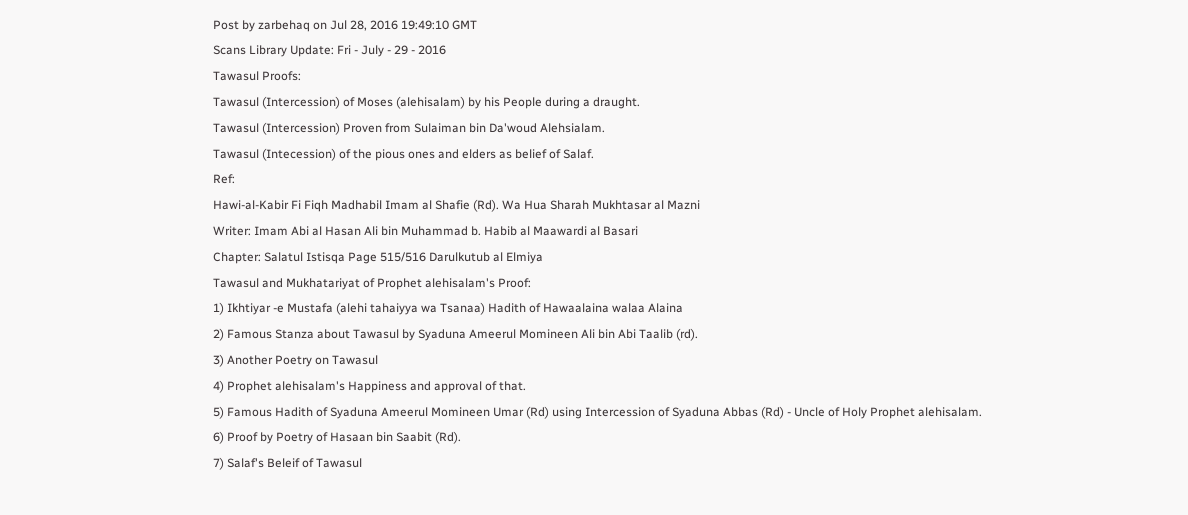Post by zarbehaq on Jul 28, 2016 19:49:10 GMT
Scans Library Update: Fri - July - 29 - 2016
Tawasul Proofs:
Tawasul (Intercession) of Moses (alehisalam) by his People during a draught.
Tawasul (Intercession) Proven from Sulaiman bin Da'woud Alehsialam.
Tawasul (Intecession) of the pious ones and elders as belief of Salaf.
Ref:
Hawi-al-Kabir Fi Fiqh Madhabil Imam al Shafie (Rd). Wa Hua Sharah Mukhtasar al Mazni
Writer: Imam Abi al Hasan Ali bin Muhammad b. Habib al Maawardi al Basari
Chapter: Salatul Istisqa Page 515/516 Darulkutub al Elmiya
Tawasul and Mukhatariyat of Prophet alehisalam's Proof:
1) Ikhtiyar -e Mustafa (alehi tahaiyya wa Tsanaa) Hadith of Hawaalaina walaa Alaina
2) Famous Stanza about Tawasul by Syaduna Ameerul Momineen Ali bin Abi Taalib (rd).
3) Another Poetry on Tawasul
4) Prophet alehisalam's Happiness and approval of that.
5) Famous Hadith of Syaduna Ameerul Momineen Umar (Rd) using Intercession of Syaduna Abbas (Rd) - Uncle of Holy Prophet alehisalam.
6) Proof by Poetry of Hasaan bin Saabit (Rd).
7) Salaf's Beleif of Tawasul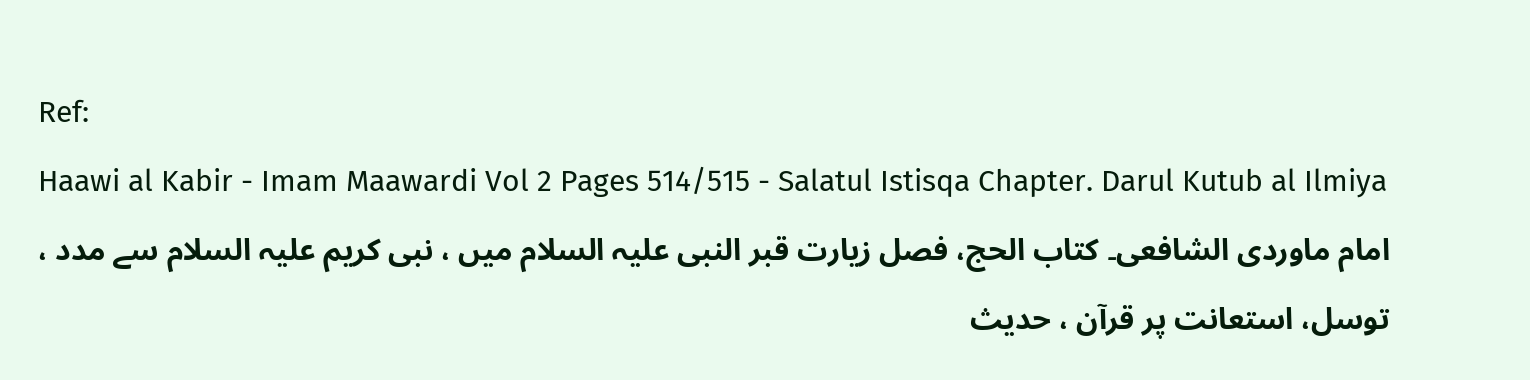Ref:
Haawi al Kabir - Imam Maawardi Vol 2 Pages 514/515 - Salatul Istisqa Chapter. Darul Kutub al Ilmiya
امام ماوردی الشافعی۔ کتاب الحج، فصل زیارت قبر النبی علیہ السلام میں ، نبی کریم علیہ السلام سے مدد ، توسل، استعانت پر قرآن ، حدیث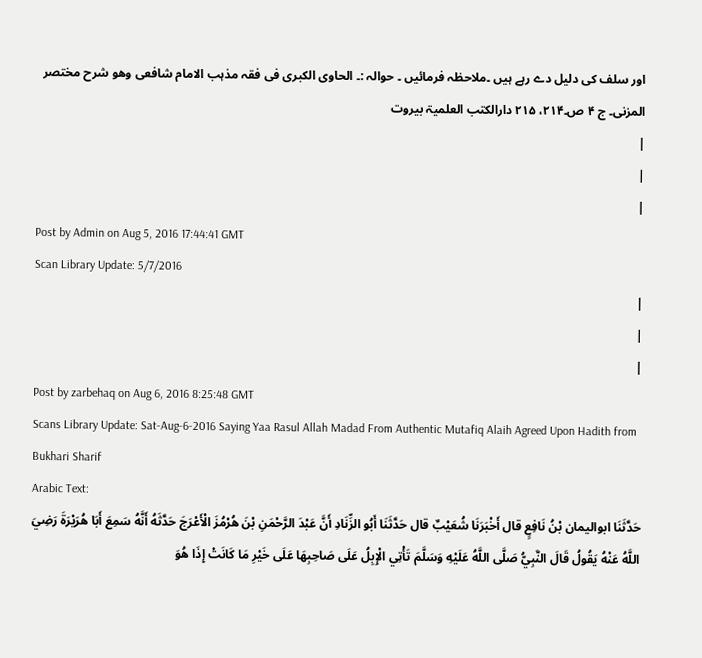اور سلف کی دلیل دے رہے ہیں ۔ملاحظہ فرمائیں ۔ حوالہ :۔ الحاوی الکبری فی فقہ مذہب الامام شافعی وھو شرح مختصر المزنی۔ ج ۴ ص۔۲۱۴، ۲۱۵ دارالکتب العلمیۃ بیروت
|
|
|
Post by Admin on Aug 5, 2016 17:44:41 GMT
Scan Library Update: 5/7/2016
|
|
|
Post by zarbehaq on Aug 6, 2016 8:25:48 GMT
Scans Library Update: Sat-Aug-6-2016 Saying Yaa Rasul Allah Madad From Authentic Mutafiq Alaih Agreed Upon Hadith from Bukhari Sharif
Arabic Text:
حَدَّثَنَا ابواليمان بْنُ نَافِعٍ قال أَخْبَرَنَا شُعَيْبٌ قال حَدَّثَنَا أَبُو الزِّنَادِ أَنَّ عَبْدَ الرَّحْمَنِ بْنَ هُرْمُزَ الْأَعْرَجَ حَدَّثَهُ أَنَّهُ سَمِعَ أَبَا هُرَيْرَةَ رَضِيَ اللَّهُ عَنْهُ يَقُولُ قَالَ النَّبِيُّ صَلَّی اللَّهُ عَلَيْهِ وَسَلَّمَ تَأْتِي الْإِبِلُ عَلَی صَاحِبِهَا عَلَی خَيْرِ مَا کَانَتْ إِذَا هُوَ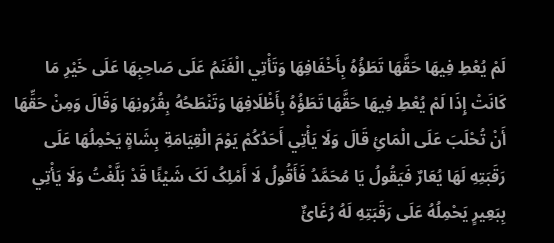لَمْ يُعْطِ فِيهَا حَقَّهَا تَطَؤُهُ بِأَخْفَافِهَا وَتَأْتِي الْغَنَمُ عَلَی صَاحِبِهَا عَلَی خَيْرِ مَا کَانَتْ إِذَا لَمْ يُعْطِ فِيهَا حَقَّهَا تَطَؤُهُ بِأَظْلَافِهَا وَتَنْطَحُهُ بِقُرُونِهَا وَقَالَ وَمِنْ حَقِّهَا أَنْ تُحْلَبَ عَلَی الْمَائِ قَالَ وَلَا يَأْتِي أَحَدُکُمْ يَوْمَ الْقِيَامَةِ بِشَاةٍ يَحْمِلُهَا عَلَی رَقَبَتِهِ لَهَا يُعَارٌ فَيَقُولُ يَا مُحَمَّدُ فَأَقُولُ لَا أَمْلِکُ لَکَ شَيْئًا قَدْ بَلَّغْتُ وَلَا يَأْتِي بِبَعِيرٍ يَحْمِلُهُ عَلَی رَقَبَتِهِ لَهُ رُغَائٌ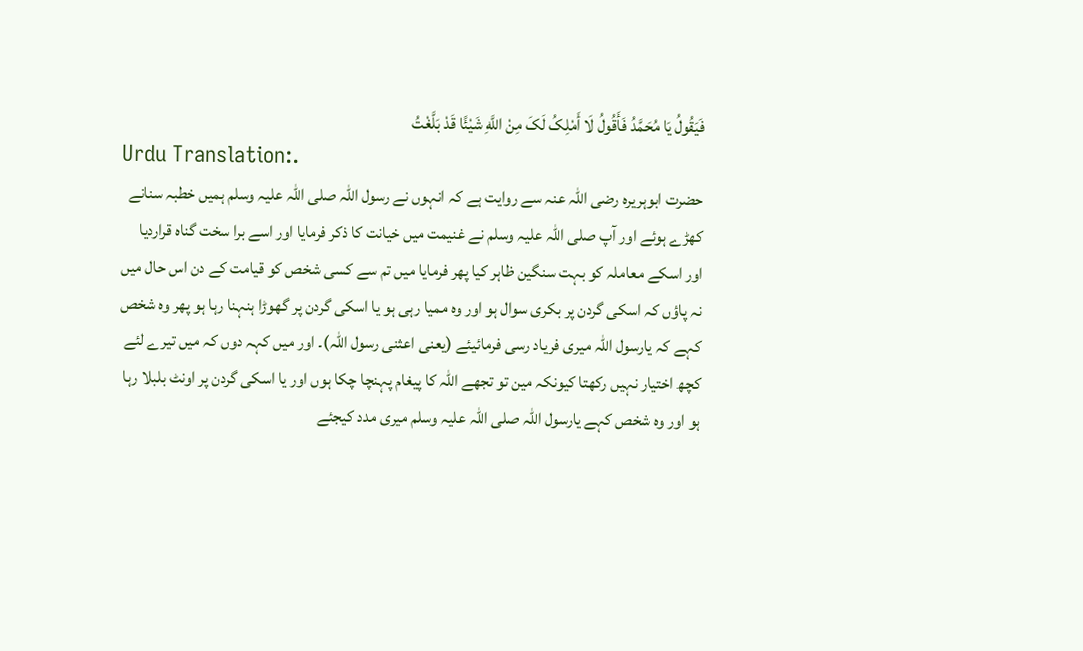فَيَقُولُ يَا مُحَمَّدُ فَأَقُولُ لَا أَمْلِکُ لَکَ مِنْ اللَّهِ شَيْئًا قَدْ بَلَّغْتُ
Urdu Translation:.
حضرت ابوہریرہ رضی اللہ عنہ سے روایت ہے کہ انہوں نے رسول اللہ صلی اللہ علیہ وسلم ہمیں خطبہ سنانے کھڑے ہوئے اور آپ صلی اللہ علیہ وسلم نے غنیمت میں خیانت کا ذکر فرمایا اور اسے برا سخت گناہ قراردیا اور اسکے معاملہ کو بہت سنگین ظاہر کیا پھر فرمایا میں تم سے کسی شخص کو قیامت کے دن اس حال میں نہ پاؤں کہ اسکی گردن پر بکری سوال ہو اور وہ ممیا رہی ہو یا اسکی گردن پر گھوڑا ہنہنا رہا ہو پھر وہ شخص کہے کہ یارسول اللہ میری فریاد رسی فرمائیئے (یعنی اعثنی رسول اللہ)۔ اور میں کہہ دوں کہ میں تیرے لئے کچھ اختیار نہیں رکھتا کیونکہ مین تو تجھے اللہ کا پیغام پہنچا چکا ہوں اور یا اسکی گردن پر اونٹ بلبلا رہا ہو اور وہ شخص کہے یارسول اللہ صلی اللہ علیہ وسلم میری مدد کیجئے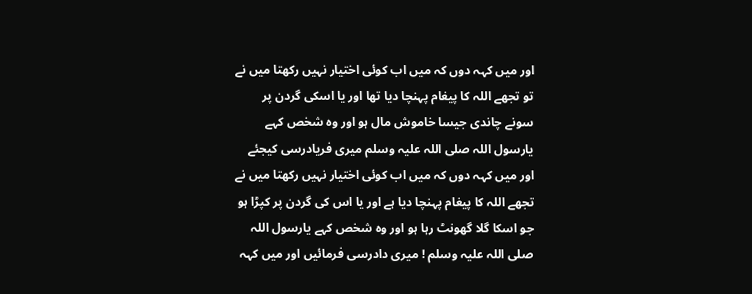اور میں کہہ دوں کہ میں اب کوئی اختیار نہیں رکھتا میں نے تو تجھے اللہ کا پیغام پہنچا دیا تھا اور یا اسکی گردن پر سونے چاندی جیسا خاموش مال ہو اور وہ شخص کہے یارسول اللہ صلی اللہ علیہ وسلم میری فریادرسی کیجئے اور میں کہہ دوں کہ میں اب کوئی اختیار نہیں رکھتا میں نے تجھے اللہ کا پیغام پہنچا دیا ہے اور یا اس کی گردن پر کپڑا ہو جو اسکا گلا گھونٹ رہا ہو اور وہ شخص کہے یارسول اللہ صلی اللہ علیہ وسلم ! میری دادرسی فرمائیں اور میں کہہ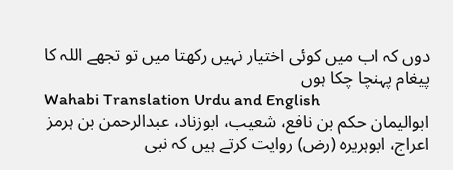دوں کہ اب میں کوئی اختیار نہیں رکھتا میں تو تجھے اللہ کا پیغام پہنچا چکا ہوں
Wahabi Translation Urdu and English
ابوالیمان حکم بن نافع، شعیب، ابوزناد، عبدالرحمن بن ہرمز اعراج، ابوہریرہ (رض) روایت کرتے ہیں کہ نبی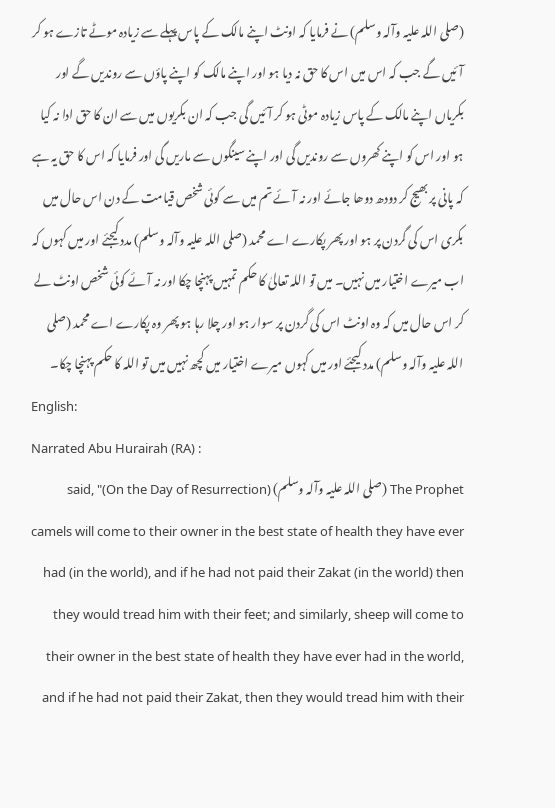(صلی اللہ علیہ وآلہ وسلم) نے فرمایا کہ اونٹ اپنے مالک کے پاس پہلے سے زیادہ موٹے تازے ہو کر آئیں گے جب کہ اس میں اس کا حق نہ دیا ہو اور اپنے مالک کو اپنے پاؤں سے روندیں گے اور بکریاں اپنے مالک کے پاس زیادہ موٹی ہو کر آئیں گی جب کہ ان بکریوں میں سے ان کا حق ادا نہ کیا ہو اور اس کو اپنے کھروں سے روندیں گی اور اپنے سینگوں سے ماریں گی اور فرمایا کہ اس کا حق یہ ہے کہ پانی پر بھیج کر دودھ دوھا جائے اور نہ آئے تم میں سے کوئی شخص قیامت کے دن اس حال میں بکری اس کی گردن پر ہو اور پھر پکارے اے محمد (صلی اللہ علیہ وآلہ وسلم) مدد کیجئے اور میں کہوں کہ اب میرے اختیار میں نہیں۔ میں تو اللہ تعالیٰ کا حکم تمہیں پہنچا چکا اور نہ آئے کوئی شخص اونٹ لے کر اس حال میں کہ وہ اونٹ اس کی گردن پر سوار ہو اور چلا رہا ہو پھر وہ پکارے اے محمد (صلی اللہ علیہ وآلہ وسلم) مدد کیجئے اور میں کہوں میرے اختیار میں کچھ نہیں میں تو اللہ کا حکم پہنچا چکا۔
English:
Narrated Abu Hurairah (RA) :
The Prophet (صلی اللہ علیہ وآلہ وسلم) said, "(On the Day of Resurrection) camels will come to their owner in the best state of health they have ever had (in the world), and if he had not paid their Zakat (in the world) then they would tread him with their feet; and similarly, sheep will come to their owner in the best state of health they have ever had in the world, and if he had not paid their Zakat, then they would tread him with their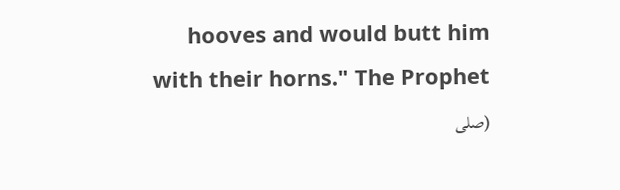hooves and would butt him with their horns." The Prophet (صلی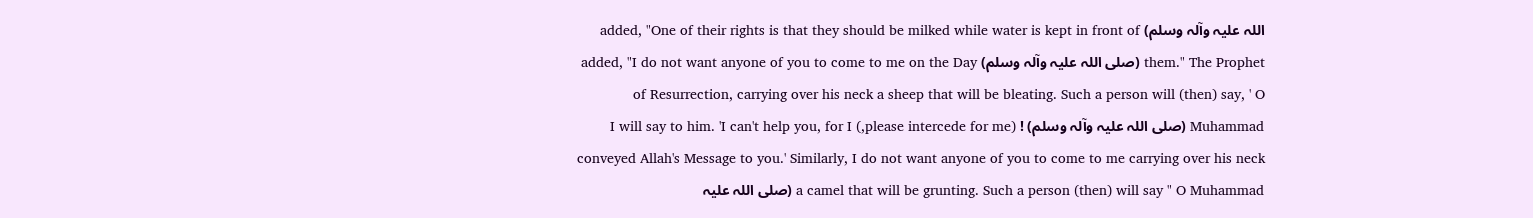اللہ علیہ وآلہ وسلم) added, "One of their rights is that they should be milked while water is kept in front of them." The Prophet (صلی اللہ علیہ وآلہ وسلم) added, "I do not want anyone of you to come to me on the Day of Resurrection, carrying over his neck a sheep that will be bleating. Such a person will (then) say, ' O Muhammad (صلی اللہ علیہ وآلہ وسلم) ! (please intercede for me,) I will say to him. 'I can't help you, for I conveyed Allah's Message to you.' Similarly, I do not want anyone of you to come to me carrying over his neck a camel that will be grunting. Such a person (then) will say " O Muhammad (صلی اللہ علیہ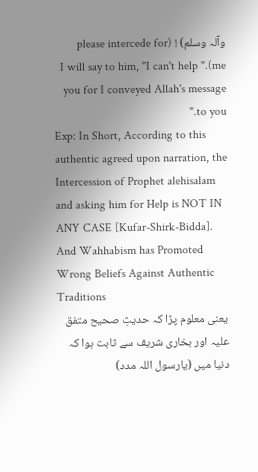وآلہ وسلم) ! (please intercede for me)." I will say to him, "I can't help you for I conveyed Allah's message to you."
Exp: In Short, According to this authentic agreed upon narration, the Intercession of Prophet alehisalam and asking him for Help is NOT IN ANY CASE [Kufar-Shirk-Bidda]. And Wahhabism has Promoted Wrong Beliefs Against Authentic Traditions
یعنی معلوم پڑا کہ حدیثِ صحیح متفق علیہ اور بخاری شریف سے ثابت ہوا کہ دنیا میں (یارسول اللہ مدد)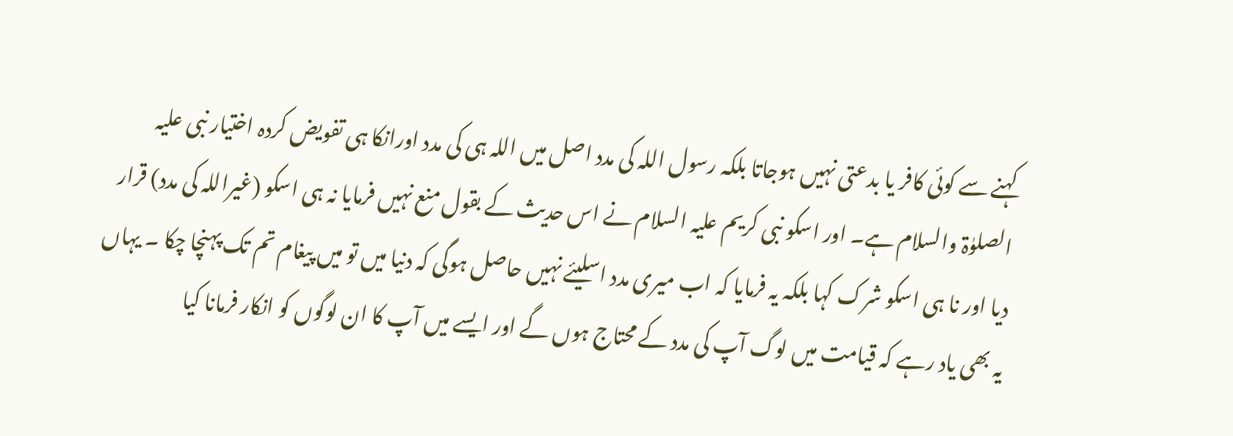کہنے سے کوئی کافر یا بدعتی نہیں ہوجاتا بلکہ رسول اللہ کی مدد اصل میں اللہ ہی کی مدد اورانکا ہی تفویض کردہ اختیار نبی علیہ الصلوٰۃ والسلام ہے۔ اور اسکو نبی کریم علیہ السلام نے اس حدیث کے بقول منع نہیں فرمایا نہ ہی اسکو (غیراللہ کی مدد) قرار دیا اور نا ہی اسکو شرک کہا بلکہ یہ فرمایا کہ اب میری مدد اسلیئے نہیں حاصل ہوگی کہ دنیا میں تو میں پیغام تم تک پہنچا چکا ۔ یہاں یہ بھی یاد رہے کہ قیامت میں لوگ آپ کی مدد کے محتاج ہوں گے اور ایسے میں آپ کا ان لوگوں کو انکار فرمانا کیا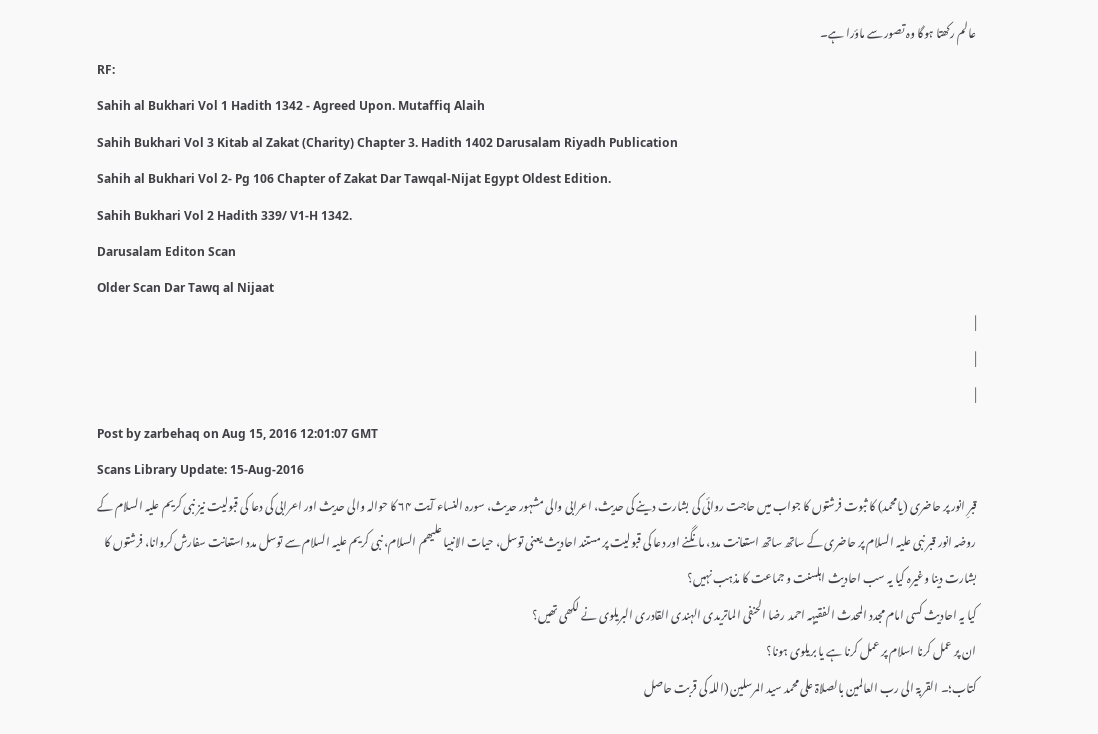عالم رکھتا ہوگا وہ تصور سے ماؤرا ہے۔
RF:
Sahih al Bukhari Vol 1 Hadith 1342 - Agreed Upon. Mutaffiq Alaih
Sahih Bukhari Vol 3 Kitab al Zakat (Charity) Chapter 3. Hadith 1402 Darusalam Riyadh Publication
Sahih al Bukhari Vol 2- Pg 106 Chapter of Zakat Dar Tawqal-Nijat Egypt Oldest Edition.
Sahih Bukhari Vol 2 Hadith 339/ V1-H 1342.
Darusalam Editon Scan
Older Scan Dar Tawq al Nijaat
|
|
|
Post by zarbehaq on Aug 15, 2016 12:01:07 GMT
Scans Library Update: 15-Aug-2016
قبرِ انور پر حاضری (یامحمد) کا ثبوت فرشتوں کا جواب میں حاجت روائی کی بشارت دینے کی حدیث، اعرابی والی مشہور حدیث، سورہ النساء آیت ۶۴ کا حوالہ والی حدیث اور اعرابی کی دعا کی قبولیت نیز نبی کریم علیہ السلام کے روضہ انور قبر نبی علیہ السلام پر حاضری کے ساتھ ساتھ استعانت مدد، مانگنے اور دعا کی قبولیت پر مستند احادیث یعنی توسل، حیات الانبیا علیھم السلام، نبی کریم علیہ السلام سے توسل مدد استعانت سفارش کروانا، فرشتوں کا بشارت دینا وغیرہ کیا یہ سب احادیث اہلسنت و جماعت کا مذہب نہیں؟
کیا یہ احادیث کسی امام مجدد المحدث الفقیہہ احمد رضا الحنفی الماتریدی الہندی القادری البریلوی نے لکھی تھیں؟
ان پر عمل کرنا اسلام پر عمل کرنا ہے یا بریلوی ہونا؟
کتاب؛۔ القربۃ الی رب العالمین بالصلاۃ علی محمد سید المرسلین (اللہ کی قربت حاصل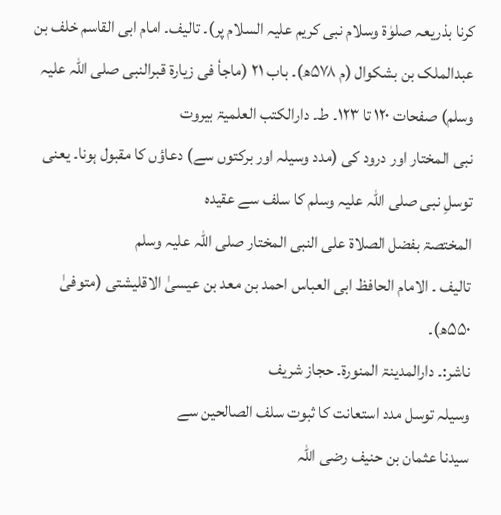کرنا بذریعہ صلوٰۃ وسلام نبی کریم علیہ السلام پر)۔ تالیف۔ امام ابی القاسم خلف بن عبدالملک بن بشکوال (م ۵۷۸ھ)۔ باب ۲۱ (ماجاٗ فی زیارۃ قبرالنبی صلی اللہ علیہ وسلم) صفحات ۱۲۰ تا ۱۲۳۔ ط۔ دارالکتب العلمیۃ بیروت
نبی المختار اور درود کی (مدد وسیلہ اور برکتوں سے) دعاؤں کا مقبول ہونا۔ یعنی توسلِ نبی صلی اللہ علیہ وسلم کا سلف سے عقیدہ
المختصۃ بفضل الصلاۃ علی النبی المختار صلی اللہ علیہ وسلم
تالیف ۔ الامام الحافظ ابی العباس احمد بن معد بن عیسیٰ الاقلیشتی (متوفیٰ ۵۵۰ھ)۔
ناشر:۔ دارالمدینۃ المنورۃ۔ حجاز شریف
وسیلہ توسل مدد استعانت کا ثبوت سلف الصالحین سے
سیدنا عثمان بن حنیف رضی اللہ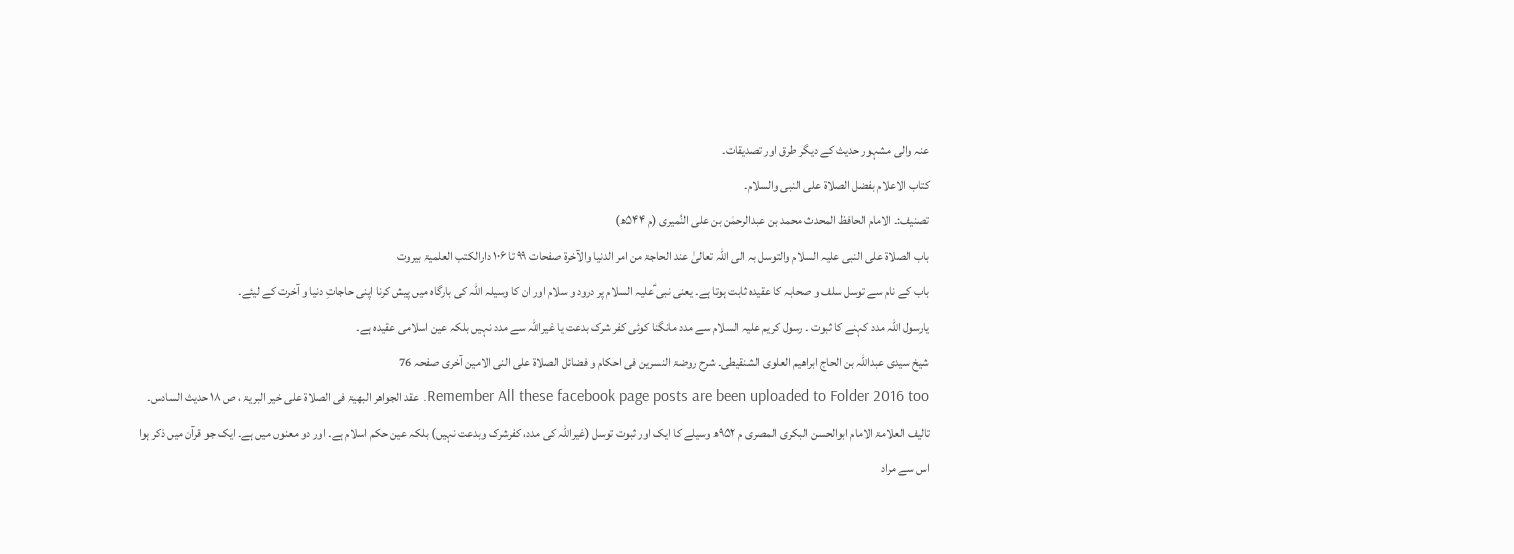عنہ والی مشہور حدیث کے دیگر طرق اور تصدیقات۔
کتاب الاعلام بفضل الصلاۃ علی النبی والسلام۔
تصنیف:۔ الامام الحافظ المحدث محمد بن عبدالرحمٰن بن علی النُمیری (م ۵۴۴ھ)
باب الصلاۃ علی النبی علیہ السلام والتوسل بہ الی اللہ تعالیٰ عند الحاجۃ من امر الدنیا والآخرۃ صفحات ۹۹ تا ۱۰۶ دارالکتب العلمیۃ بیروت
باب کے نام سے توسل سلف و صحابہ کا عقیدہ ثابت ہوتا ہے۔ یعنی نبی ؑعلیہ السلام پر درود و سلام اور ان کا وسیلہ اللہ کی بارگاہ میں پیش کرنا اپنی حاجاتِ دنیا و آخرت کے لیئے۔
یارسول اللہ مدد کہنے کا ثبوت ۔ رسول کریم علیہ السلام سے مدد مانگنا کوئی کفر شرک بدعت یا غیراللہ سے مدد نہیں بلکہ عین اسلامی عقیدہ ہے۔
شیخ سیدی عبداللہ بن الحاج ابراھیم العلوی الشنقیطی۔ شرح روضۃ النسرین فی احکام و فضائل الصلاۃ علی النی الامین آخری صفحہ 76
Remember All these facebook page posts are been uploaded to Folder 2016 too. عقد الجواھر البھیۃ فی الصلاۃ علی خیر البریۃ ، ص ۱۸ حدیث السادس۔ تالیف العلامۃ الامام ابوالحسن البکری المصری م ۹۵۲ھ وسیلے کا ایک اور ثبوت توسل (غیراللہ کی مدد، کفرشرک وبدعت نہیں) بلکہ عین حکم اسلام ہے۔ اور دو معنوں میں ہے۔ ایک جو قرآن میں ذکر ہوا اس سے مراد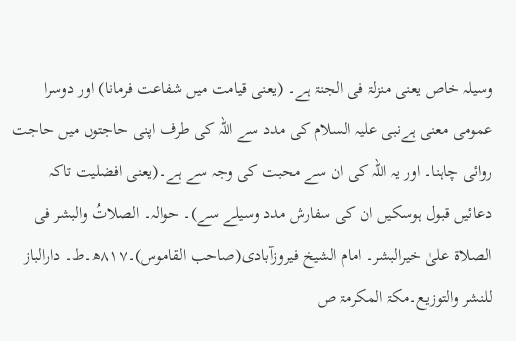وسیلہ خاص یعنی منزلۃ فی الجنۃ ہے۔ (یعنی قیامت میں شفاعت فرمانا) اور دوسرا عمومی معنی ہےنبی علیہ السلام کی مدد سے اللہ کی طرف اپنی حاجتوں میں حاجت روائی چاہنا۔ اور یہ اللہ کی ان سے محبت کی وجہ سے ہے۔(یعنی افضلیت تاکہ دعائیں قبول ہوسکیں ان کی سفارش مدد وسیلے سے)۔ حوالہ۔ الصلاتُ والبشر فی الصلاۃ علیٰ خیرالبشر۔ امام الشیخ فیروزآبادی(صاحب القاموس)۔۸۱۷ھ۔ط۔ دارالباز للنشر والتوزیع۔مکۃ المکرمۃ ص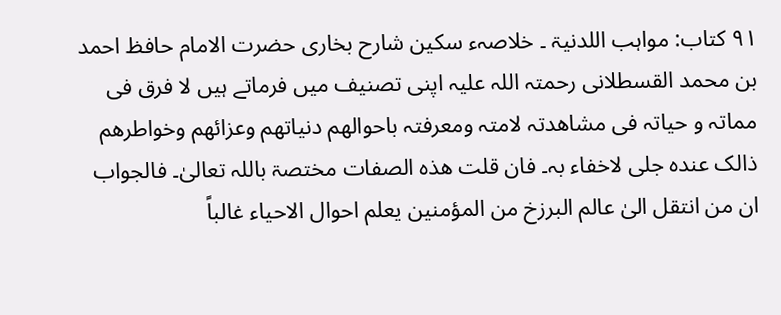۹۱ کتاب: مواہب اللدنیۃ ۔ خلاصہء سکین شارح بخاری حضرت الامام حافظ احمد بن محمد القسطلانی رحمتہ اللہ علیہ اپنی تصنیف میں فرماتے ہیں لا فرق فی مماتہ و حیاتہ فی مشاھدتہ لامتہ ومعرفتہ باحوالھم دنیاتھم وعزائھم وخواطرھم ذالک عندہ جلی لاخفاء بہ۔ فان قلت ھذہ الصفات مختصۃ باللہ تعالیٰ۔ فالجواب ان من انتقل الیٰ عالم البرزخ من المؤمنین یعلم احوال الاحیاء غالباً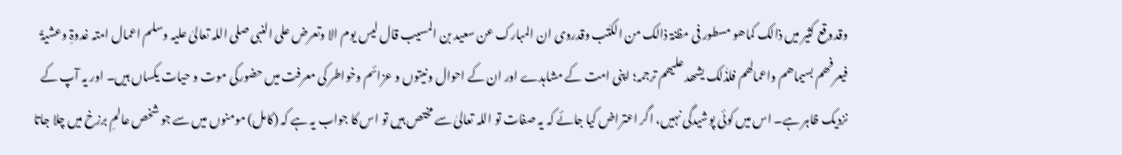وقدوقع کثیر میں ذالک کماھو مسطور فی مظنۃ ذالک من الکتٰب وقدروی ان المبارک عن سعید بن المسیب قال لیس یوم الا وتعرض علی النبی صلی اللہ تعالیٰ علیہ وسلم اعمال امتہ غدوۃِ وعشیۃً فیعرفھم بسیماھم واعمالھم فلذٰلک یشھد علیھم ترجمہ؛ اپنی امت کے مشاہدے اور ان کے احوال ونیتوں و عزائم وخواطر کی معرفت میں حضورکی موت و حیات یکساں ہیں۔ اور یہ آپ کے نزدیک ظاہر ہے۔ اس میں کوئی پوشیدگی نہیں، اگر اعتراض کیا جائے کہ یہ صفات تو اللہ تعالیٰ سے مختص ہیں تو اس کا جواب یہ ہے کہ (کامل) مومنوں میں سے جو شخص عالمِ برزخ میں چلا جاتا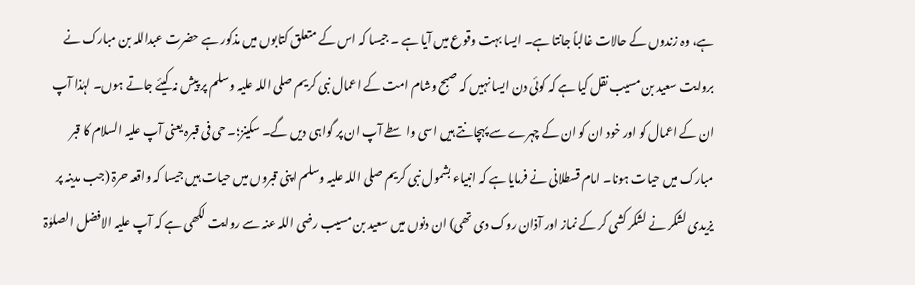ہے، وہ زندوں کے حالات غالباً جانتا ہے۔ ایسا بہت وقوع میں آیا ہے ۔ جیسا کہ اس کے متعلق کتابوں میں مذکور ہے حضرت عبداللہ بن مبارک نے بروایت سعید بن مسیب نقل کیا ہے کہ کوئی دن ایسا نہیں کہ صبح وشام امت کے اعمال نبی کریم صلی اللہ علیہ وسلم پر پیش نہ کیئے جاتے ہوں۔ لہٰذا آپ ان کے اعمال کو اور خود ان کو ان کے چہرے سے پہچانتے ہیں اسی واسطے آپ ان پر گواہی دیں گے۔ سکینز؛۔ حی فی قبرہ یعنی آپ علیہ السلام کا قبر مبارک میں حیات ہونا۔ امام قسطلانی نے فرمایا ہے کہ انبیاء بشمول نبی کریم صلی اللہ علیہ وسلم اپنی قبروں میں حیات ہیں جیسا کہ واقعہ حرۃ (جب مدینہ پر یزیدی لشکر نے لشکر کشی کر کے نماز اور آذان روک دی تھی) ان دنوں میں سعید بن مسیب رضی اللہ عنہ سے روایت لکھی ہے کہ آپ علیہ الافضل الصلوٰۃ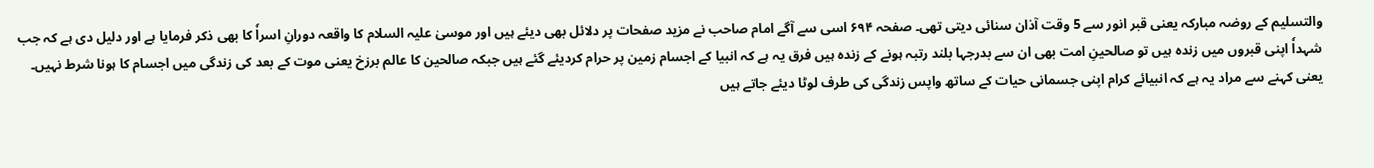والتسلیم کے روضہ مبارکہ یعنی قبر انور سے 5 وقت آذان سنائی دیتی تھی۔ صفحہ ۶۹۴ اسی سے آگے امام صاحب نے مزید صفحات پر دلائل بھی دیئے ہیں اور موسیٰ علیہ السلام کا واقعہ دورانِ اسراٗ کا بھی ذکر فرمایا ہے اور دلیل دی ہے کہ جب شہداٗ اپنی قبروں میں زندہ ہیں تو صالحینِ امت بھی ان سے بدرجہا بلند رتبہ ہونے کے زندہ ہیں فرق یہ ہے کہ انبیا کے اجسام زمین پر حرام کردیئے گئے ہیں جبکہ صالحین کا عالم برزخ یعنی موت کے بعد کی زندگی میں اجسام کا ہونا شرط نہیں۔ یعنی کہنے سے مراد یہ ہے کہ انبیائے کرام اپنی جسمانی حیات کے ساتھ واپس زندگی کی طرف لوٹا دیئے جاتے ہیں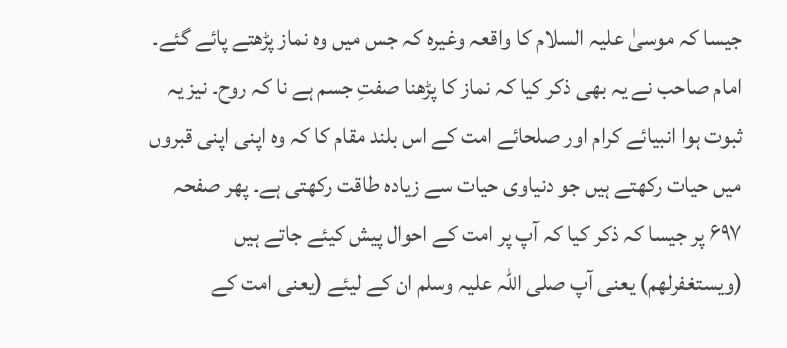جیسا کہ موسیٰ علیہ السلام کا واقعہ وغیرہ کہ جس میں وہ نماز پڑھتے پائے گئے۔ امام صاحب نے یہ بھی ذکر کیا کہ نماز کا پڑھنا صفتِ جسم ہے نا کہ روح۔ نیز یہ ثبوت ہوا انبیائے کرام اور صلحائے امت کے اس بلند مقام کا کہ وہ اپنی اپنی قبروں میں حیات رکھتے ہیں جو دنیاوی حیات سے زیادہ طاقت رکھتی ہے۔ پھر صفحہ ۶۹۷ پر جیسا کہ ذکر کیا کہ آپ پر امت کے احوال پیش کیئے جاتے ہیں (ویستغفرلھم) یعنی آپ صلی اللہ علیہ وسلم ان کے لیئے (یعنی امت کے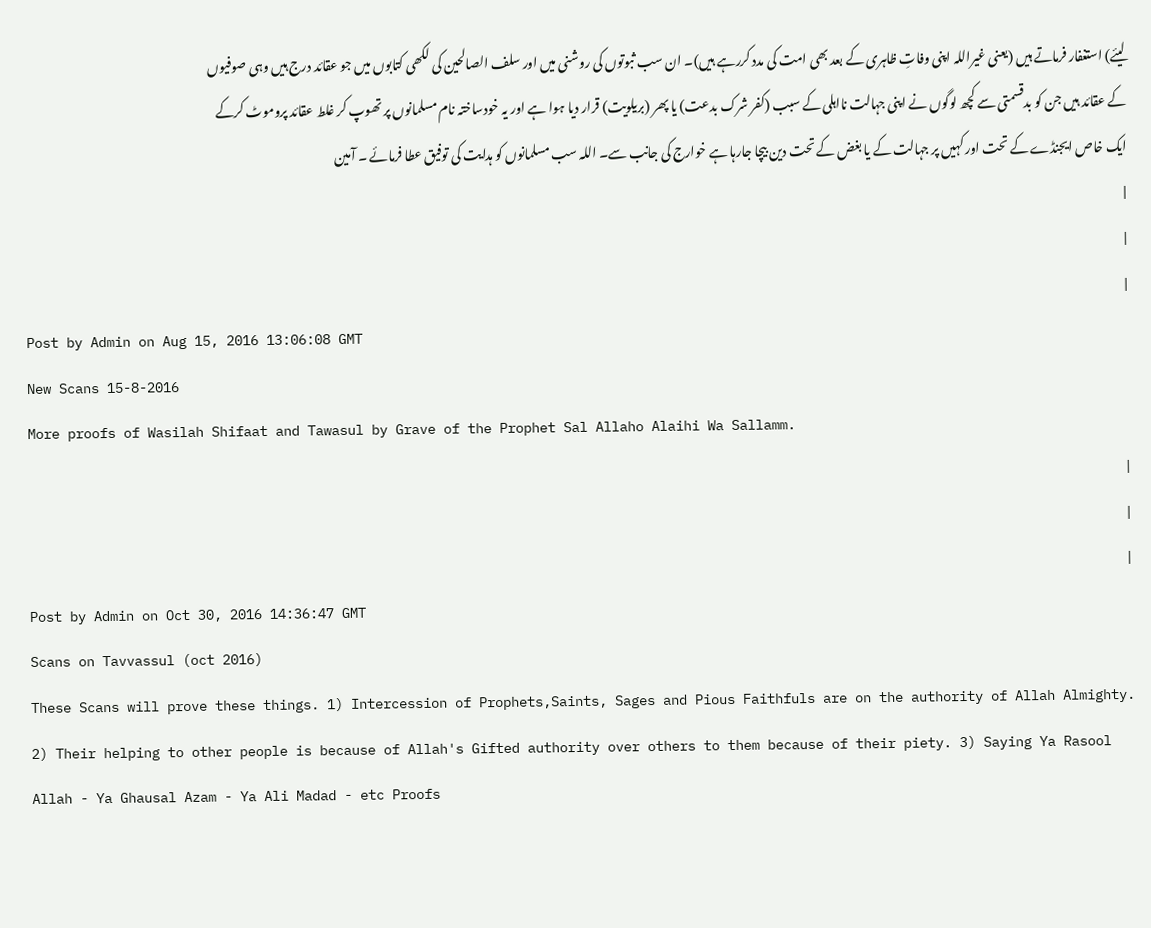لیئے) استغفار فرماتے ہیں (یعنی غیراللہ اپنی وفاتِ ظاہری کے بعد بھی امت کی مدد کررہے ہیں)۔ ان سب ثبوتوں کی روشنی میں اور سلف الصالحین کی لکھی کتابوں میں جو عقائد درج ہیں وہی صوفیوں کے عقائد ہیں جن کو بدقسمتی سے کچھ لوگوں نے اپنی جہالت نااہلی کے سبب (کفر شرک بدعت) یا پھر (بریلویت) قرار دیا ہوا ہے اور یہ خودساختہ نام مسلمانوں پر تھوپ کر غلط عقائد پروموٹ کرکے ایک خاص ایجنڈے کے تحت اور کہیں پر جہالت کے یا بغض کے تحت دین بیچا جارہا ہے خوارج کی جانب سے۔ اللہ سب مسلمانوں کو ہدایت کی توفیق عطا فرمائے ۔ آمین
|
|
|
Post by Admin on Aug 15, 2016 13:06:08 GMT
New Scans 15-8-2016
More proofs of Wasilah Shifaat and Tawasul by Grave of the Prophet Sal Allaho Alaihi Wa Sallamm.
|
|
|
Post by Admin on Oct 30, 2016 14:36:47 GMT
Scans on Tavvassul (oct 2016)
These Scans will prove these things. 1) Intercession of Prophets,Saints, Sages and Pious Faithfuls are on the authority of Allah Almighty. 2) Their helping to other people is because of Allah's Gifted authority over others to them because of their piety. 3) Saying Ya Rasool Allah - Ya Ghausal Azam - Ya Ali Madad - etc Proofs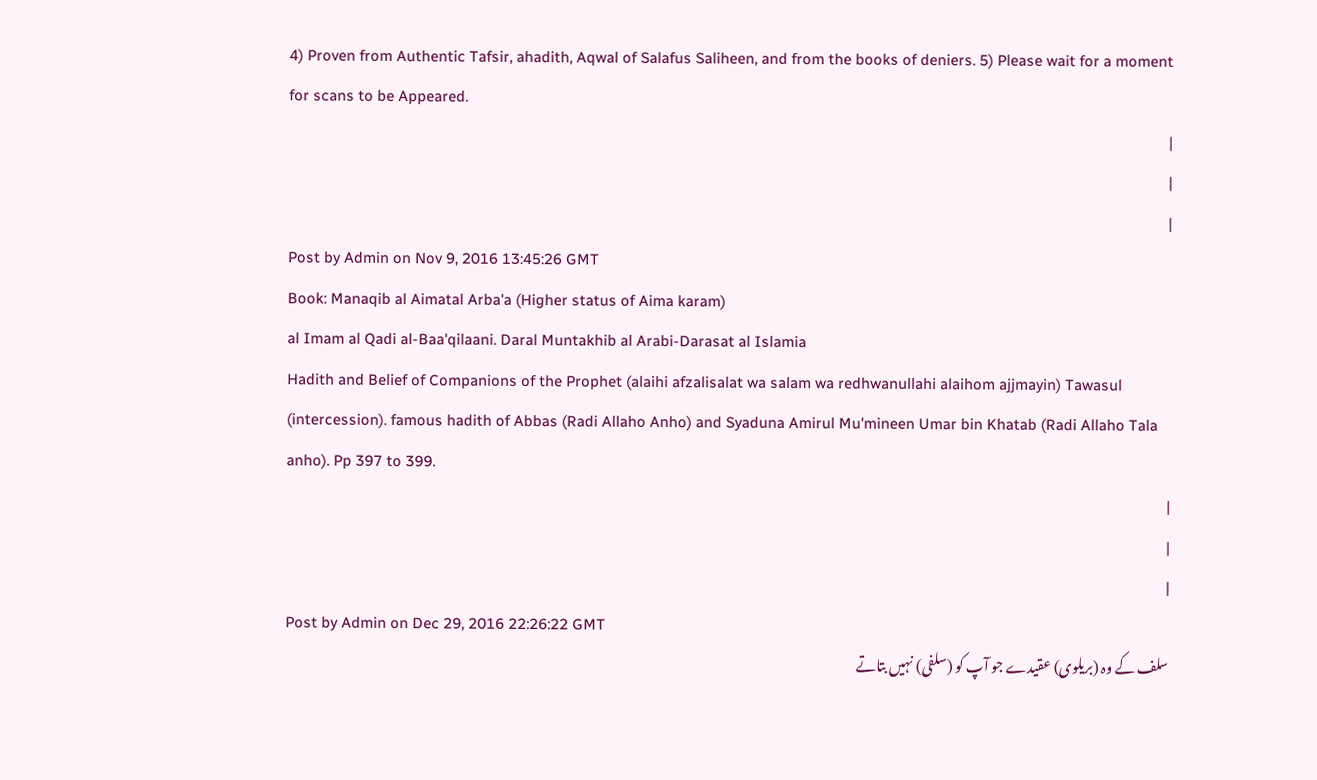4) Proven from Authentic Tafsir, ahadith, Aqwal of Salafus Saliheen, and from the books of deniers. 5) Please wait for a moment for scans to be Appeared.
|
|
|
Post by Admin on Nov 9, 2016 13:45:26 GMT
Book: Manaqib al Aimatal Arba'a (Higher status of Aima karam)
al Imam al Qadi al-Baa'qilaani. Daral Muntakhib al Arabi-Darasat al Islamia
Hadith and Belief of Companions of the Prophet (alaihi afzalisalat wa salam wa redhwanullahi alaihom ajjmayin) Tawasul (intercession). famous hadith of Abbas (Radi Allaho Anho) and Syaduna Amirul Mu'mineen Umar bin Khatab (Radi Allaho Tala anho). Pp 397 to 399.
|
|
|
Post by Admin on Dec 29, 2016 22:26:22 GMT
سلف کے وہ (بریلوی) عقیدے جو آپ کو (سلفی) نہیں بتاتے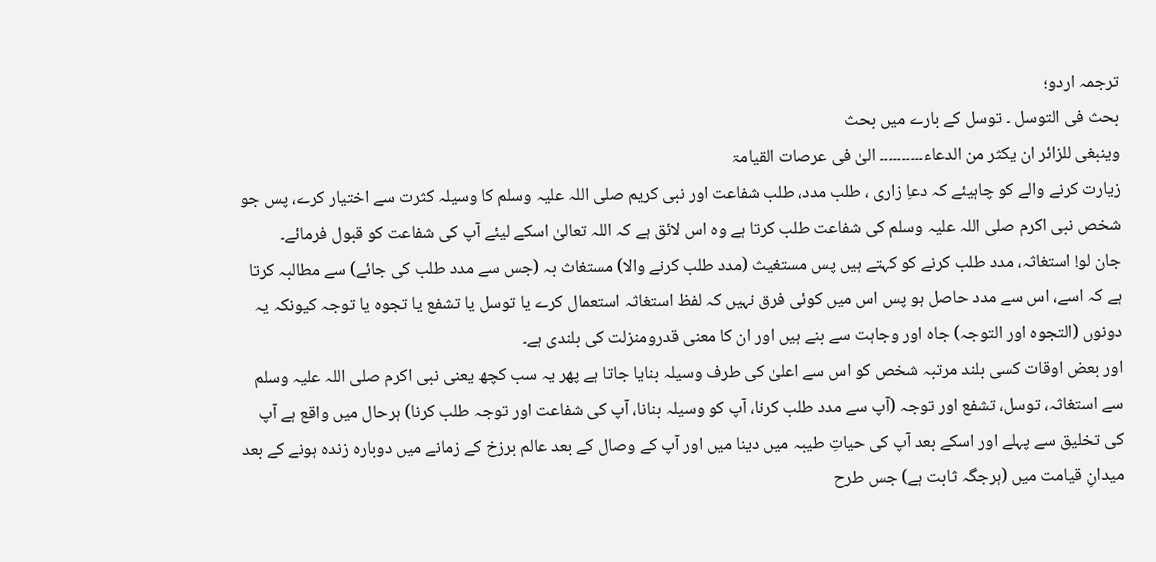ترجمہ اردو؛
بحث فی التوسل ۔ توسل کے بارے میں بحث
وینبغی للزائر ان یکثر من الدعاء۔۔۔۔۔۔۔۔۔۔ الیٰ فی عرصات القیامۃ
زیارت کرنے والے کو چاہیئے کہ دعاِ زاری ، طلب مدد، طلب شفاعت اور نبی کریم صلی اللہ علیہ وسلم کا وسیلہ کثرت سے اختیار کرے، پس جو شخص نبی اکرم صلی اللہ علیہ وسلم کی شفاعت طلب کرتا ہے وہ اس لائق ہے کہ اللہ تعالیٰ اسکے لیئے آپ کی شفاعت کو قبول فرمائے۔
جان لو! استغاثہ، مدد طلب کرنے کو کہتے ہیں پس مستغیث (مدد طلب کرنے والا) مستغاث بہ (جس سے مدد طلب کی جائے) سے مطالبہ کرتا ہے کہ اسے، اس سے مدد حاصل ہو پس اس میں کوئی فرق نہیں کہ لفظ استغاثہ استعمال کرے یا توسل یا تشفع یا تجوہ یا توجہ کیونکہ یہ دونوں (التجوہ اور التوجہ) جاہ اور وجاہت سے بنے ہیں اور ان کا معنی قدرومنزلت کی بلندی ہے۔
اور بعض اوقات کسی بلند مرتبہ شخص کو اس سے اعلیٰ کی طرف وسیلہ بنایا جاتا ہے پھر یہ سب کچھ یعنی نبی اکرم صلی اللہ علیہ وسلم سے استغاثہ، توسل، تشفع اور توجہ (آپ سے مدد طلب کرنا، آپ کو وسیلہ بنانا، آپ کی شفاعت اور توجہ طلب کرنا) ہرحال میں واقع ہے آپ کی تخلیق سے پہلے اور اسکے بعد آپ کی حیاتِ طیبہ میں دینا میں اور آپ کے وصال کے بعد عالم برزخ کے زمانے میں دوبارہ زندہ ہونے کے بعد میدانِ قیامت میں (ہرجگہ ثابت ہے) جس طرح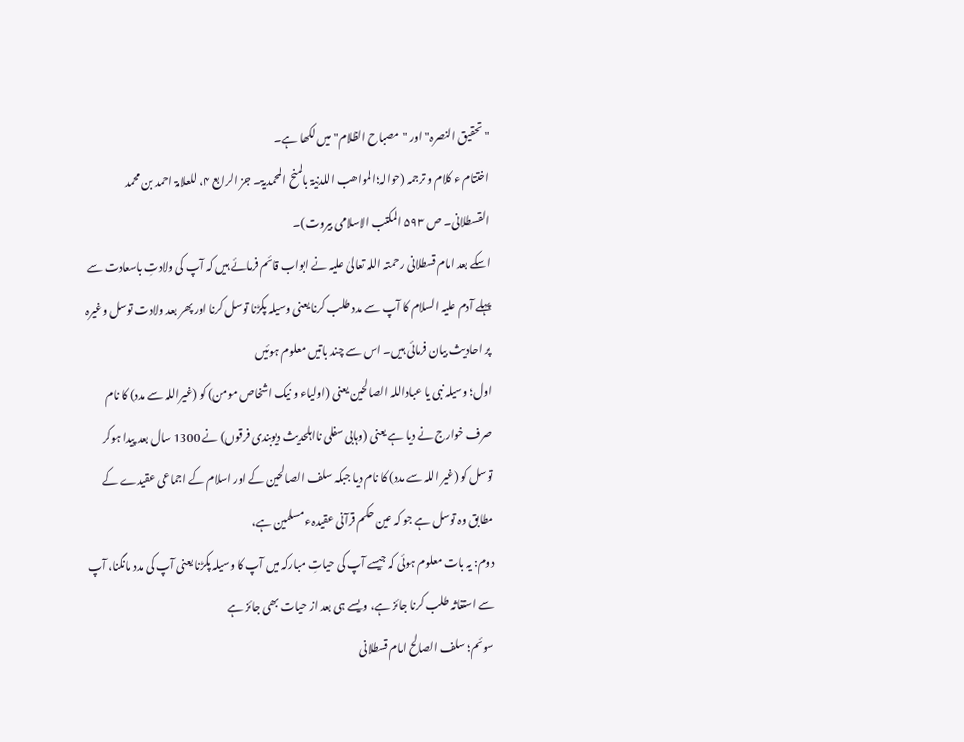"تحقیق النصرہ" اور "مصباح الظلام" میں لکھا ہے۔
اختتام ء کلام و ترجمہ (حوالہ؛المواھب اللدنیۃ بالمنح المحمدیۃ۔ جز الرابع ۴، للعلامۃ احمد بن محمد القسطلانی۔ ص ۵۹۳ المکتب الاسلامی بیروت)۔
اسکے بعد امام قسطلانی رحمتہ اللہ تعالیٰ علیہ نے ابواب قائم فرمائے ہیں کہ آپ کی ولادتِ باسعادت سے پہلے آدم علیہ السلام کا آپ سے مدد طلب کرنا یعنی وسیلہ پکڑنا توسل کرنا اور پھر بعد ولادت توسل وغیرہ پر احادیث بیان فرمائی ہیں۔ اس سے چند باتیں معلوم ہوئیں
اول؛ وسیلہ نبی یا عباداللہ الصالحین یعنی (اولیاء و نیک اشخاص مومن) کو (غیراللہ سے مدد) کا نام صرف خوارج نے دیا ہے یعنی (وہابی سفلی نااہلحدیث دیوبندی فرقوں) نے 1300 سال بعد پیدا ہوکر توسل کو (غیر اللہ سے مدد) کا نام دیا جبکہ سلف الصالحین کے اور اسلام کے اجماعی عقیدے کے مطابق وہ توسل ہے جو کہ عین حکم قرآنی عقیدہء مسلمین ہے،
دوم: یہ بات معلوم ہوئی کہ جیسے آپ کی حیاتِ مبارکہ میں آپ کا وسیلہ پکڑنا یعنی آپ کی مدد مانگنا، آپ سے استغاثہ طلب کرنا جائز ہے، ویسے ہی بعد از حیات بھی جائز ہے
سوئم؛ سلف الصالح امام قسطلانی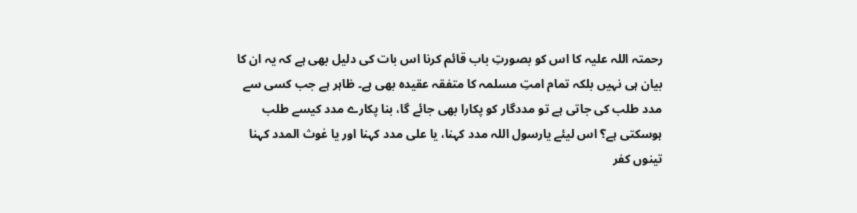رحمتہ اللہ علیہ کا اس کو بصورتِ باب قائم کرنا اس بات کی دلیل بھی ہے کہ یہ ان کا بیان ہی نہیں بلکہ تمام امتِ مسلمہ کا متفقہ عقیدہ بھی ہے۔ ظاہر ہے جب کسی سے مدد طلب کی جاتی ہے تو مددگار کو پکارا بھی جائے گا، بنا پکارے مدد کیسے طلب ہوسکتی ہے؟ اس لیئے یارسول اللہ مدد کہنا، یا علی مدد کہنا اور یا غوث المدد کہنا تینوں کفر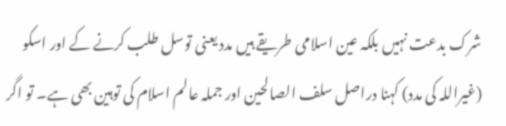شرک بدعت نہیں بلکہ عین اسلامی طریقے ہیں مدد یعنی توسل طلب کرنے کے اور اسکو (غیراللہ کی مدد) کہنا دراصل سلف الصالحین اور جملہ عالم اسلام کی توہین بھی ہے۔ تو اگر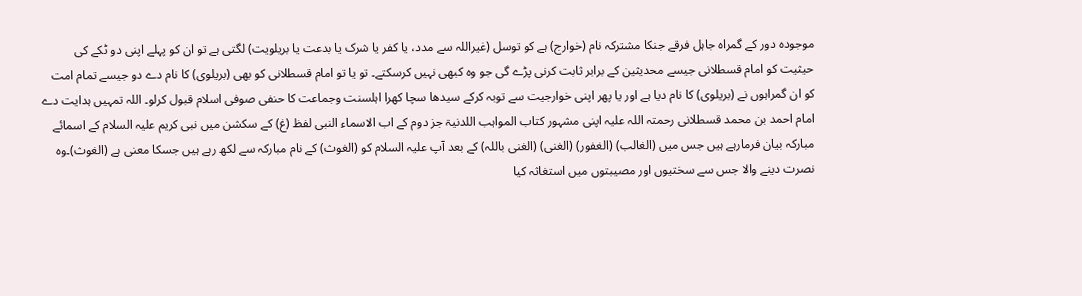موجودہ دور کے گمراہ جاہل فرقے جنکا مشترکہ نام (خوارج) ہے کو توسل (غیراللہ سے مدد، یا کفر یا شرک یا بدعت یا بریلویت) لگتی ہے تو ان کو پہلے اپنی دو ٹکے کی حیثیت کو امام قسطلانی جیسے محدیثین کے برابر ثابت کرنی پڑے گی جو وہ کبھی نہیں کرسکتے۔ تو یا تو امام قسطلانی کو بھی (بریلوی) کا نام دے دو جیسے تمام امت کو ان گمراہوں نے (بریلوی) کا نام دیا ہے اور یا پھر اپنی خوارجیت سے توبہ کرکے سیدھا سچا کھرا اہلسنت وجماعت کا حنفی صوفی اسلام قبول کرلو۔ اللہ تمہیں ہدایت دے
امام احمد بن محمد قسطلانی رحمتہ اللہ علیہ اپنی مشہور کتاب المواہب اللدنیۃ جز دوم کے اب الاسماء النبی لفظ (غ) کے سکشن میں نبی کریم علیہ السلام کے اسمائے مبارکہ بیان فرمارہے ہیں جس میں (الغالب) (الغفور) (الغنی) (الغنی باللہ) کے بعد آپ علیہ السلام کو (الغوث) کے نام مبارکہ سے لکھ رہے ہیں جسکا معنی ہے (الغوث)۔وہ نصرت دینے والا جس سے سختیوں اور مصیبتوں میں استغاثہ کیا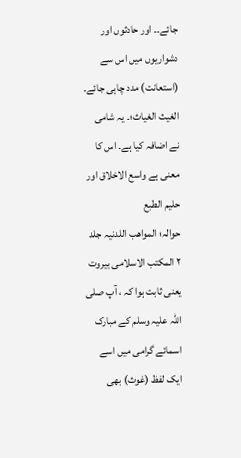جائے۔۔ اور حادثوں اور دشواریوں میں اس سے (استعانت) مدد چاہی جائے۔
الغیث الغیاث؛۔ یہ شامی نے اضافہ کیا ہے۔ اس کا معنی ہے واسع الاخلاق اور حلیم الطبع
حوالہ؛ المواھب اللدنیہ جلد ۲ المکتب الاسلامی بیروت
یعنی ثابت ہوا کہ ، آپ صلی اللہ علیہ وسلم کے مبارک اسمائے گرامی میں اسے ایک لفظ (غوث) بھی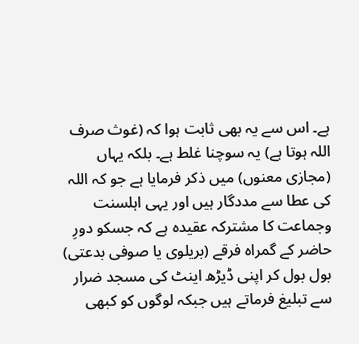ہے۔ اس سے یہ بھی ثابت ہوا کہ (غوث صرف اللہ ہوتا ہے) یہ سوچنا غلط ہے۔ بلکہ یہاں (مجازی معنوں) میں ذکر فرمایا ہے جو کہ اللہ کی عطا سے مددگار ہیں اور یہی اہلسنت وجماعت کا مشترکہ عقیدہ ہے کہ جسکو دورِ حاضر کے گمراہ فرقے (بریلوی یا صوفی بدعتی) بول بول کر اپنی ڈیڑھ اینٹ کی مسجد ضرار سے تبلیغ فرماتے ہیں جبکہ لوگوں کو کبھی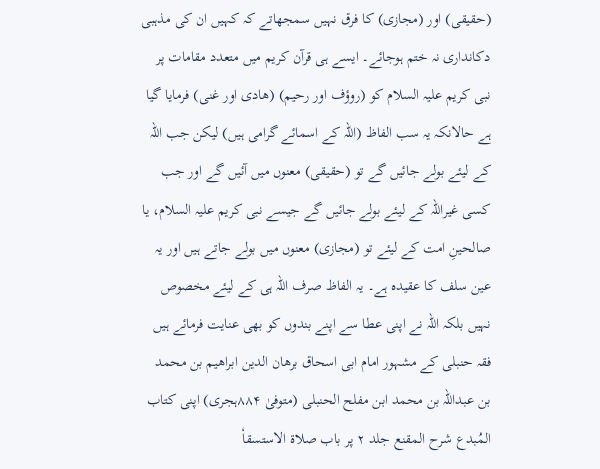(حقیقی) اور (مجازی) کا فرق نہیں سمجھاتے کہ کہیں ان کی مذہبی دکانداری نہ ختم ہوجائے۔ ایسے ہی قرآن کریم میں متعدد مقامات پر نبی کریم علیہ السلام کو (روؤف اور رحیم) (ھادی اور غنی) فرمایا گیا ہے حالانکہ یہ سب الفاظ (اللہ کے اسمائے گرامی ہیں) لیکن جب اللہ کے لیئے بولے جائیں گے تو (حقیقی) معنوں میں آئیں گے اور جب کسی غیراللہ کے لیئے بولے جائیں گے جیسے نبی کریم علیہ السلام، یا صالحینِ امت کے لیئے تو (مجازی) معنوں میں بولے جاتے ہیں اور یہ عین سلف کا عقیدہ ہے۔ یہ الفاظ صرف اللہ ہی کے لیئے مخصوص نہیں بلکہ اللہ نے اپنی عطا سے اپنے بندوں کو بھی عنایت فرمائے ہیں
فقہ حنبلی کے مشہور امام ابی اسحاق برھان الدین ابراھیم بن محمد بن عبداللہ بن محمد ابن مفلح الحنبلی (متوفیٰ ۸۸۴ہجری) اپنی کتاب المُبدع شرح المقنع جلد ۲ پر باب صلاۃ الاستسقاٗ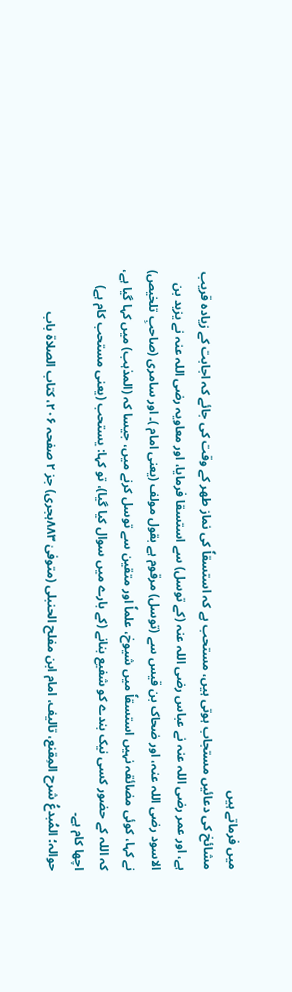میں فرماتے ہیں
مشائخ کی دعائیں مستجاب ہوتی ہیں، مستحب ہے کہ استسقاٗ کی نماز طھر کے وقت کی جائے کہ اجابت کے زیادہ قریب ہے، اور عمر رضی اللہ عنہ نے عباس رضی اللہ عنہ (کے توسل) سے استسقا فرمایا، اور معاویہ رضی اللہ عنہ نے یزید بن الاسود رضی اللہ عنہ، اور ضحاک بن قیس سے (توسل) مرقوم ہے بقول مولف (یعنی امام )۔ اور سامری (صاحبِ تلخیص) نے کہا، کوئی مضائقہ نہیں استسقاٗ میں شیوخ، علماٗ اور متقین سے توسل کرنے میں، جیسا کہ (المذہب) میں کہا گیا ہے، کہ اللہ کے حضور کسی نیک بندے کو شفیع بنانے (کے بارے میں سوال کیا گیا)، تو کہا: یستحب (یعنی مستحب کام ہے) اچھا کام ہے۔
حوالہ؛ المُبدعُ شرح المِقنع، تالیف، امام ابن مفلح الحنبلی (متوفیٰ ۸۸۳ہجری) جز ۲ صفحہ ۲۰۶، کتاب الصلاۃ باب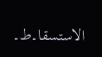الاستسقا۔ط۔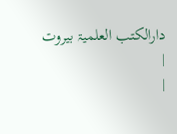دارالکتب العلمیۃ بیروت
|
|